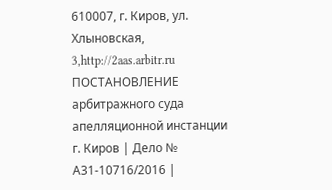610007, г. Киров, ул. Хлыновская, 3,http://2aas.arbitr.ru
ПОСТАНОВЛЕНИЕ
арбитражного суда апелляционной инстанции
г. Киров | Дело № А31-10716/2016 |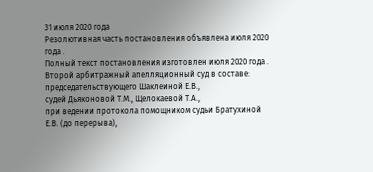31 июля 2020 года
Резолютивная часть постановления объявлена июля 2020 года .
Полный текст постановления изготовлен июля 2020 года .
Второй арбитражный апелляционный суд в составе:
председательствующего Шаклеиной Е.В.,
судей Дьяконовой Т.М., Щелокаевой Т.А.,
при ведении протокола помощником судьи Братухиной Е.В. (до перерыва),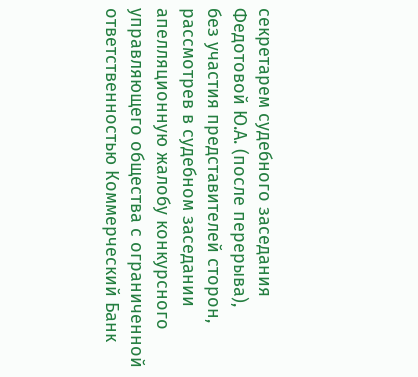секретарем судебного заседания Федотовой Ю.А. (после перерыва),
без участия представителей сторон,
рассмотрев в судебном заседании апелляционную жалобу конкурсного управляющего общества с ограниченной ответственностью Коммерческий Банк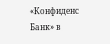«Конфиденс Банк» в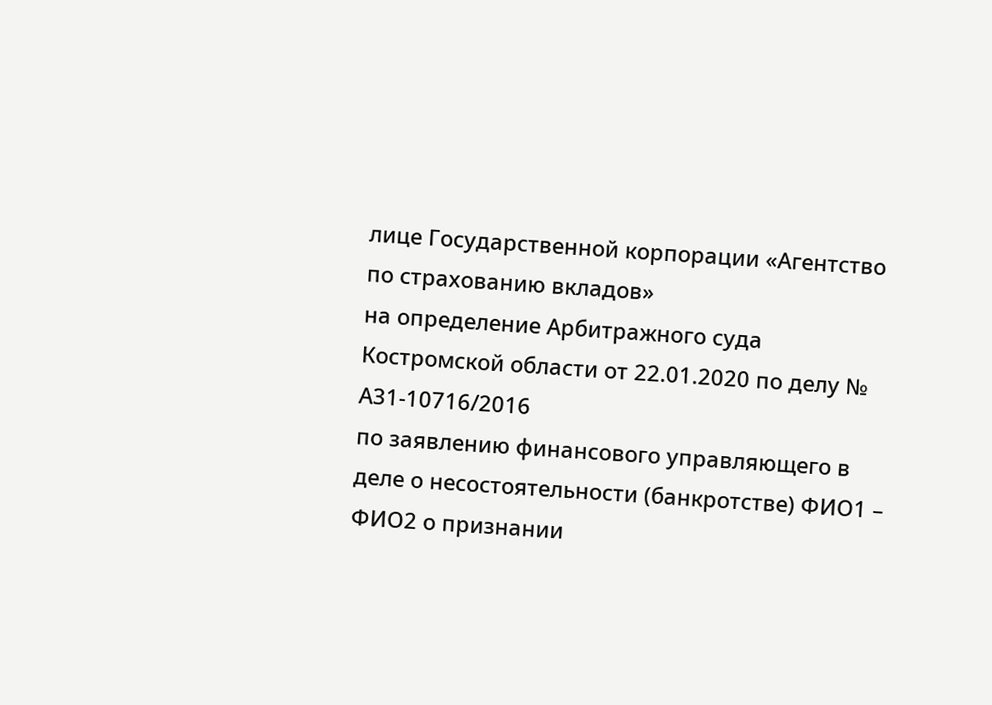лице Государственной корпорации «Агентство по страхованию вкладов»
на определение Арбитражного суда Костромской области от 22.01.2020 по делу № А31-10716/2016
по заявлению финансового управляющего в деле о несостоятельности (банкротстве) ФИО1 – ФИО2 о признании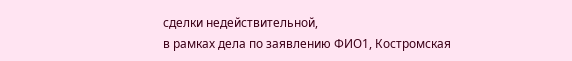сделки недействительной,
в рамках дела по заявлению ФИО1, Костромская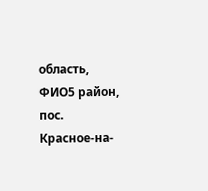область, ФИО5 район, пос. Красное-на-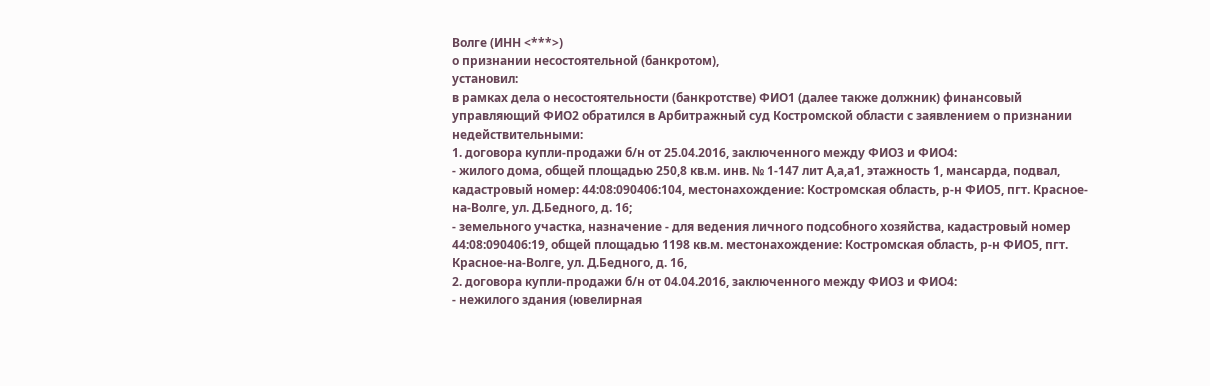Волге (ИНН <***>)
о признании несостоятельной (банкротом),
установил:
в рамках дела о несостоятельности (банкротстве) ФИО1 (далее также должник) финансовый управляющий ФИО2 обратился в Арбитражный суд Костромской области с заявлением о признании недействительными:
1. договора купли-продажи б/н от 25.04.2016, заключенного между ФИО3 и ФИО4:
- жилого дома, общей площадью 250,8 кв.м. инв. № 1-147 лит А,а,а1, этажность 1, мансарда, подвал, кадастровый номер: 44:08:090406:104, местонахождение: Костромская область, р-н ФИО5, пгт. Красное-на-Волге, ул. Д.Бедного, д. 16;
- земельного участка, назначение - для ведения личного подсобного хозяйства, кадастровый номер 44:08:090406:19, общей площадью 1198 кв.м. местонахождение: Костромская область, р-н ФИО5, пгт. Красное-на-Волге, ул. Д.Бедного, д. 16,
2. договора купли-продажи б/н от 04.04.2016, заключенного между ФИО3 и ФИО4:
- нежилого здания (ювелирная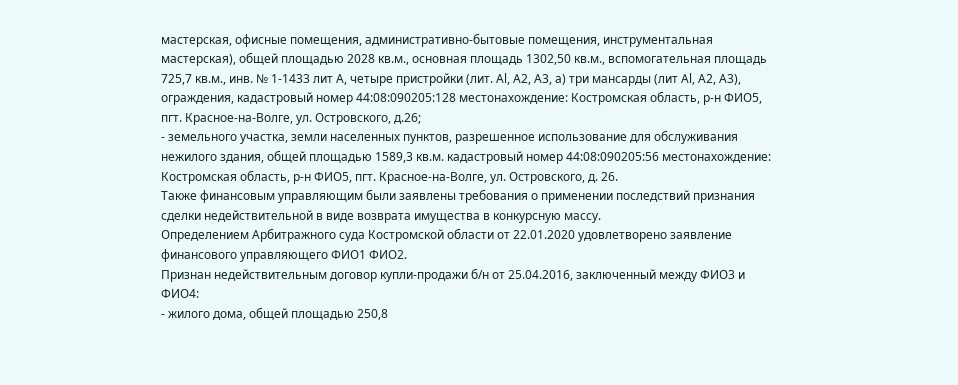мастерская, офисные помещения, административно-бытовые помещения, инструментальная мастерская), общей площадью 2028 кв.м., основная площадь 1302,50 кв.м., вспомогательная площадь 725,7 кв.м., инв. № 1-1433 лит А, четыре пристройки (лит. Al, А2, A3, а) три мансарды (лит Al, А2, A3), ограждения, кадастровый номер 44:08:090205:128 местонахождение: Костромская область, р-н ФИО5, пгт. Красное-на-Волге, ул. Островского, д.26;
- земельного участка, земли населенных пунктов, разрешенное использование для обслуживания нежилого здания, общей площадью 1589,3 кв.м. кадастровый номер 44:08:090205:56 местонахождение: Костромская область, р-н ФИО5, пгт. Красное-на-Волге, ул. Островского, д. 26.
Также финансовым управляющим были заявлены требования о применении последствий признания сделки недействительной в виде возврата имущества в конкурсную массу.
Определением Арбитражного суда Костромской области от 22.01.2020 удовлетворено заявление финансового управляющего ФИО1 ФИО2.
Признан недействительным договор купли-продажи б/н от 25.04.2016, заключенный между ФИО3 и ФИО4:
- жилого дома, общей площадью 250,8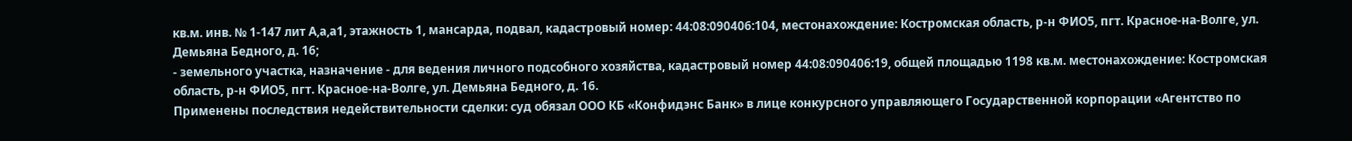кв.м. инв. № 1-147 лит А,а,а1, этажность 1, мансарда, подвал, кадастровый номер: 44:08:090406:104, местонахождение: Костромская область, р-н ФИО5, пгт. Красное-на-Волге, ул. Демьяна Бедного, д. 16;
- земельного участка, назначение - для ведения личного подсобного хозяйства, кадастровый номер 44:08:090406:19, общей площадью 1198 кв.м. местонахождение: Костромская область, р-н ФИО5, пгт. Красное-на-Волге, ул. Демьяна Бедного, д. 16.
Применены последствия недействительности сделки: суд обязал ООО КБ «Конфидэнс Банк» в лице конкурсного управляющего Государственной корпорации «Агентство по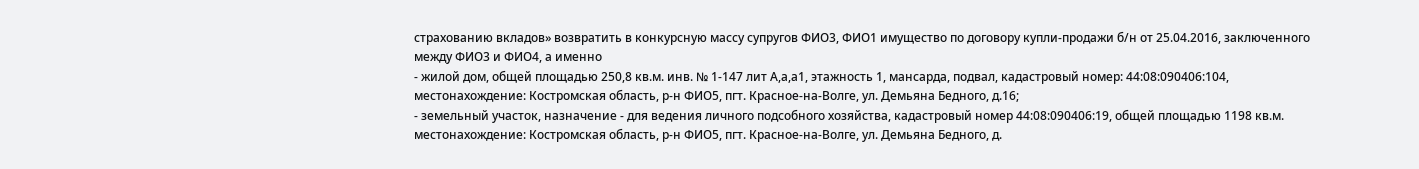страхованию вкладов» возвратить в конкурсную массу супругов ФИО3, ФИО1 имущество по договору купли-продажи б/н от 25.04.2016, заключенного между ФИО3 и ФИО4, а именно
- жилой дом, общей площадью 250,8 кв.м. инв. № 1-147 лит А,а,а1, этажность 1, мансарда, подвал, кадастровый номер: 44:08:090406:104, местонахождение: Костромская область, р-н ФИО5, пгт. Красное-на-Волге, ул. Демьяна Бедного, д.16;
- земельный участок, назначение - для ведения личного подсобного хозяйства, кадастровый номер 44:08:090406:19, общей площадью 1198 кв.м. местонахождение: Костромская область, р-н ФИО5, пгт. Красное-на-Волге, ул. Демьяна Бедного, д.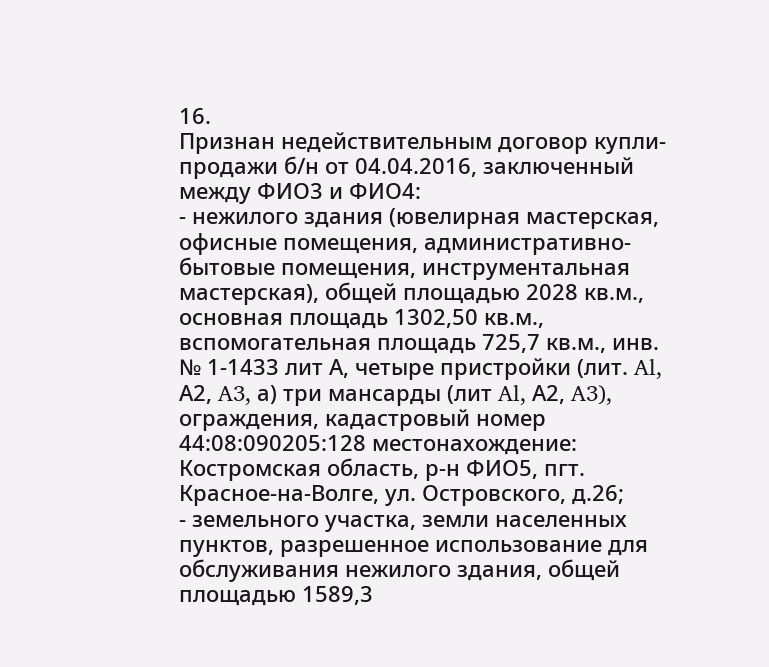16.
Признан недействительным договор купли-продажи б/н от 04.04.2016, заключенный между ФИО3 и ФИО4:
- нежилого здания (ювелирная мастерская, офисные помещения, административно-бытовые помещения, инструментальная мастерская), общей площадью 2028 кв.м., основная площадь 1302,50 кв.м., вспомогательная площадь 725,7 кв.м., инв. № 1-1433 лит А, четыре пристройки (лит. Al, А2, A3, а) три мансарды (лит Al, А2, A3), ограждения, кадастровый номер 44:08:090205:128 местонахождение: Костромская область, р-н ФИО5, пгт. Красное-на-Волге, ул. Островского, д.26;
- земельного участка, земли населенных пунктов, разрешенное использование для обслуживания нежилого здания, общей площадью 1589,3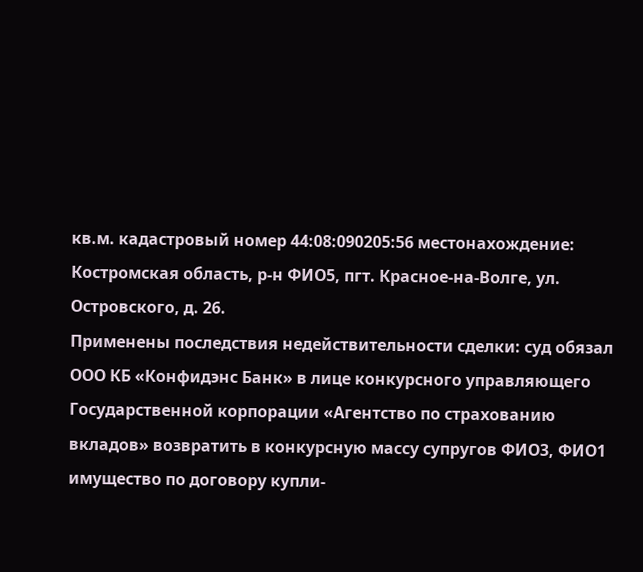кв.м. кадастровый номер 44:08:090205:56 местонахождение: Костромская область, р-н ФИО5, пгт. Красное-на-Волге, ул. Островского, д. 26.
Применены последствия недействительности сделки: суд обязал ООО КБ «Конфидэнс Банк» в лице конкурсного управляющего Государственной корпорации «Агентство по страхованию вкладов» возвратить в конкурсную массу супругов ФИО3, ФИО1 имущество по договору купли-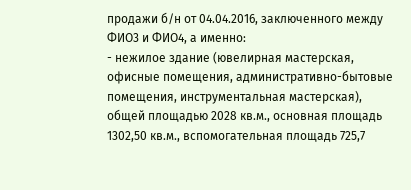продажи б/н от 04.04.2016, заключенного между ФИО3 и ФИО4, а именно:
- нежилое здание (ювелирная мастерская, офисные помещения, административно-бытовые помещения, инструментальная мастерская), общей площадью 2028 кв.м., основная площадь 1302,50 кв.м., вспомогательная площадь 725,7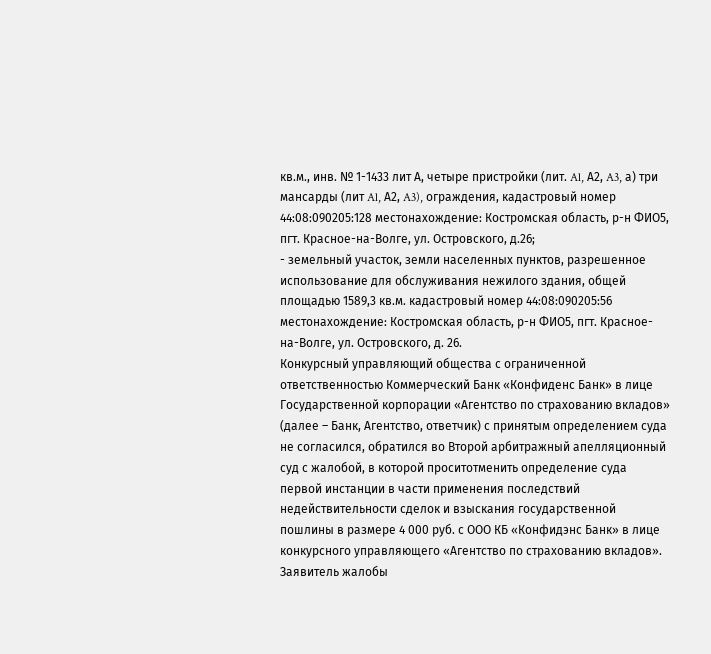кв.м., инв. № 1-1433 лит А, четыре пристройки (лит. Al, А2, A3, а) три мансарды (лит Al, А2, A3), ограждения, кадастровый номер 44:08:090205:128 местонахождение: Костромская область, р-н ФИО5, пгт. Красное-на-Волге, ул. Островского, д.26;
- земельный участок, земли населенных пунктов, разрешенное использование для обслуживания нежилого здания, общей площадью 1589,3 кв.м. кадастровый номер 44:08:090205:56 местонахождение: Костромская область, р-н ФИО5, пгт. Красное-на-Волге, ул. Островского, д. 26.
Конкурсный управляющий общества с ограниченной ответственностью Коммерческий Банк «Конфиденс Банк» в лице Государственной корпорации «Агентство по страхованию вкладов» (далее – Банк, Агентство, ответчик) с принятым определением суда не согласился, обратился во Второй арбитражный апелляционный суд с жалобой, в которой проситотменить определение суда первой инстанции в части применения последствий недействительности сделок и взыскания государственной пошлины в размере 4 000 руб. с ООО КБ «Конфидэнс Банк» в лице конкурсного управляющего «Агентство по страхованию вкладов».
Заявитель жалобы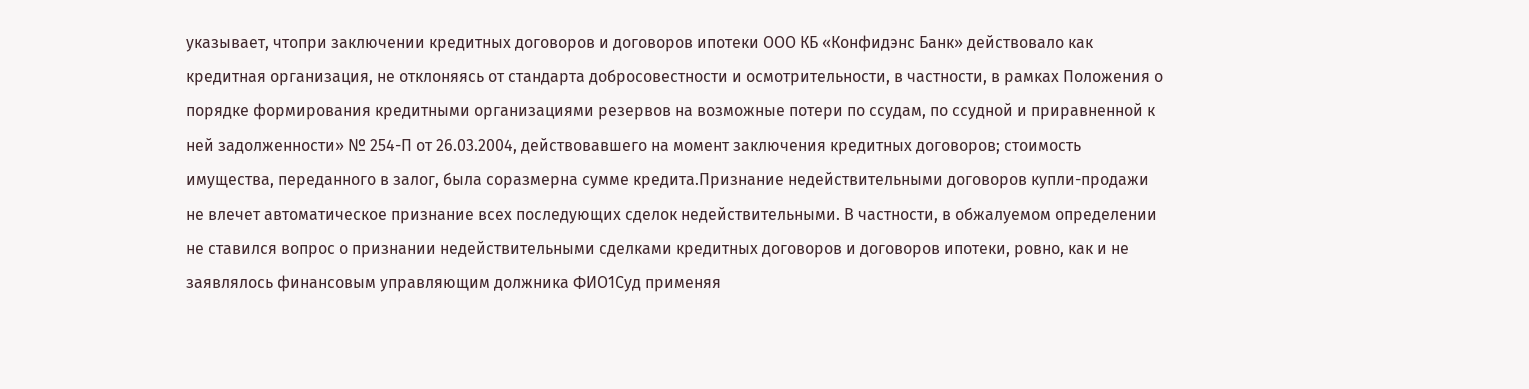указывает, чтопри заключении кредитных договоров и договоров ипотеки ООО КБ «Конфидэнс Банк» действовало как кредитная организация, не отклоняясь от стандарта добросовестности и осмотрительности, в частности, в рамках Положения о порядке формирования кредитными организациями резервов на возможные потери по ссудам, по ссудной и приравненной к ней задолженности» № 254-П от 26.03.2004, действовавшего на момент заключения кредитных договоров; стоимость имущества, переданного в залог, была соразмерна сумме кредита.Признание недействительными договоров купли-продажи не влечет автоматическое признание всех последующих сделок недействительными. В частности, в обжалуемом определении не ставился вопрос о признании недействительными сделками кредитных договоров и договоров ипотеки, ровно, как и не заявлялось финансовым управляющим должника ФИО1Суд применяя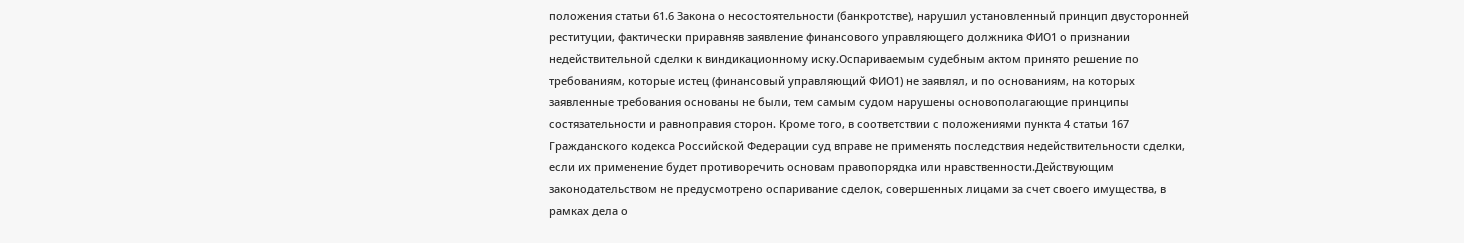положения статьи 61.6 Закона о несостоятельности (банкротстве), нарушил установленный принцип двусторонней реституции, фактически приравняв заявление финансового управляющего должника ФИО1 о признании недействительной сделки к виндикационному иску.Оспариваемым судебным актом принято решение по требованиям, которые истец (финансовый управляющий ФИО1) не заявлял, и по основаниям, на которых заявленные требования основаны не были, тем самым судом нарушены основополагающие принципы состязательности и равноправия сторон. Кроме того, в соответствии с положениями пункта 4 статьи 167 Гражданского кодекса Российской Федерации суд вправе не применять последствия недействительности сделки, если их применение будет противоречить основам правопорядка или нравственности.Действующим законодательством не предусмотрено оспаривание сделок, совершенных лицами за счет своего имущества, в рамках дела о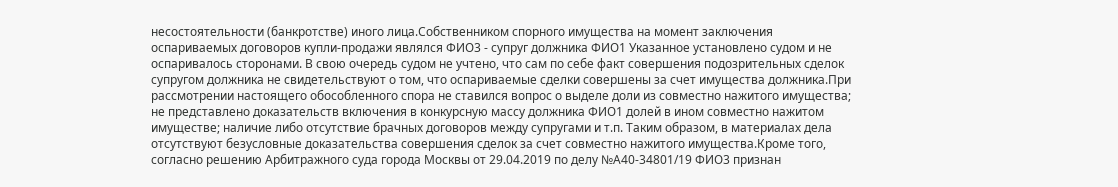несостоятельности (банкротстве) иного лица.Собственником спорного имущества на момент заключения оспариваемых договоров купли-продажи являлся ФИО3 - супруг должника ФИО1 Указанное установлено судом и не оспаривалось сторонами. В свою очередь судом не учтено, что сам по себе факт совершения подозрительных сделок супругом должника не свидетельствуют о том, что оспариваемые сделки совершены за счет имущества должника.При рассмотрении настоящего обособленного спора не ставился вопрос о выделе доли из совместно нажитого имущества; не представлено доказательств включения в конкурсную массу должника ФИО1 долей в ином совместно нажитом имуществе; наличие либо отсутствие брачных договоров между супругами и т.п. Таким образом, в материалах дела отсутствуют безусловные доказательства совершения сделок за счет совместно нажитого имущества.Кроме того, согласно решению Арбитражного суда города Москвы от 29.04.2019 по делу №А40-34801/19 ФИО3 признан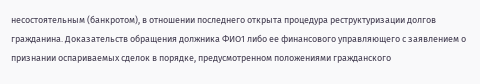несостоятельным (банкротом), в отношении последнего открыта процедура реструктуризации долгов гражданина. Доказательств обращения должника ФИО1 либо ее финансового управляющего с заявлением о признании оспариваемых сделок в порядке, предусмотренном положениями гражданского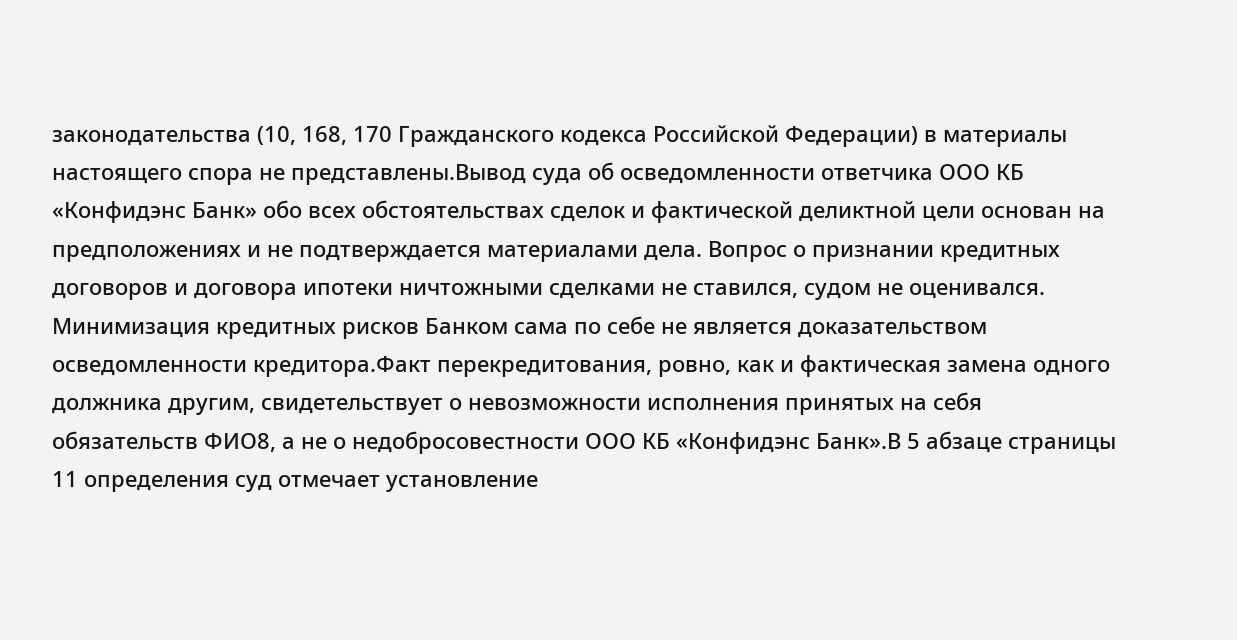законодательства (10, 168, 170 Гражданского кодекса Российской Федерации) в материалы настоящего спора не представлены.Вывод суда об осведомленности ответчика ООО КБ «Конфидэнс Банк» обо всех обстоятельствах сделок и фактической деликтной цели основан на предположениях и не подтверждается материалами дела. Вопрос о признании кредитных договоров и договора ипотеки ничтожными сделками не ставился, судом не оценивался. Минимизация кредитных рисков Банком сама по себе не является доказательством осведомленности кредитора.Факт перекредитования, ровно, как и фактическая замена одного должника другим, свидетельствует о невозможности исполнения принятых на себя обязательств ФИО8, а не о недобросовестности ООО КБ «Конфидэнс Банк».В 5 абзаце страницы 11 определения суд отмечает установление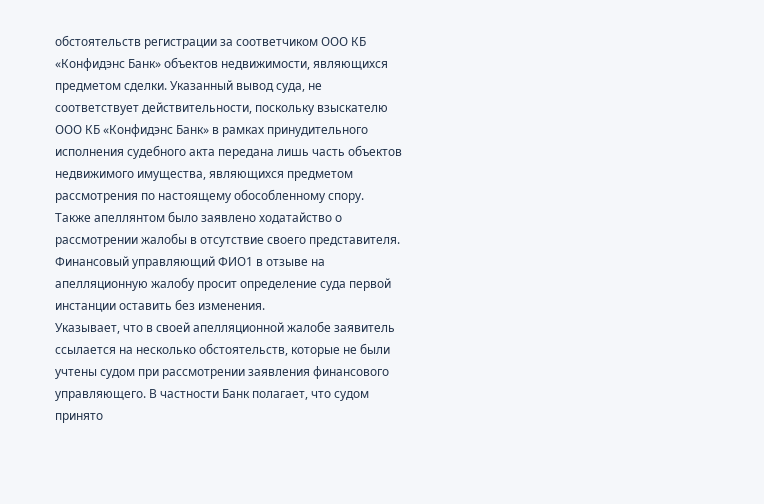обстоятельств регистрации за соответчиком ООО КБ «Конфидэнс Банк» объектов недвижимости, являющихся предметом сделки. Указанный вывод суда, не соответствует действительности, поскольку взыскателю ООО КБ «Конфидэнс Банк» в рамках принудительного исполнения судебного акта передана лишь часть объектов недвижимого имущества, являющихся предметом рассмотрения по настоящему обособленному спору.
Также апеллянтом было заявлено ходатайство о рассмотрении жалобы в отсутствие своего представителя.
Финансовый управляющий ФИО1 в отзыве на апелляционную жалобу просит определение суда первой инстанции оставить без изменения.
Указывает, что в своей апелляционной жалобе заявитель ссылается на несколько обстоятельств, которые не были учтены судом при рассмотрении заявления финансового управляющего. В частности Банк полагает, что судом принято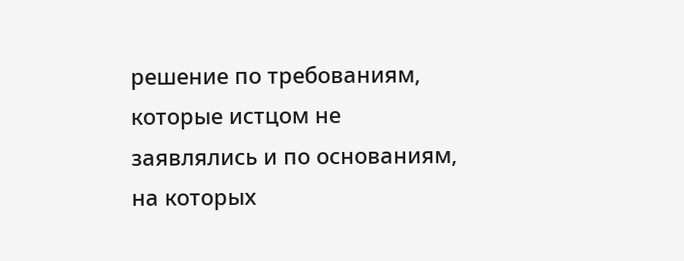решение по требованиям, которые истцом не заявлялись и по основаниям, на которых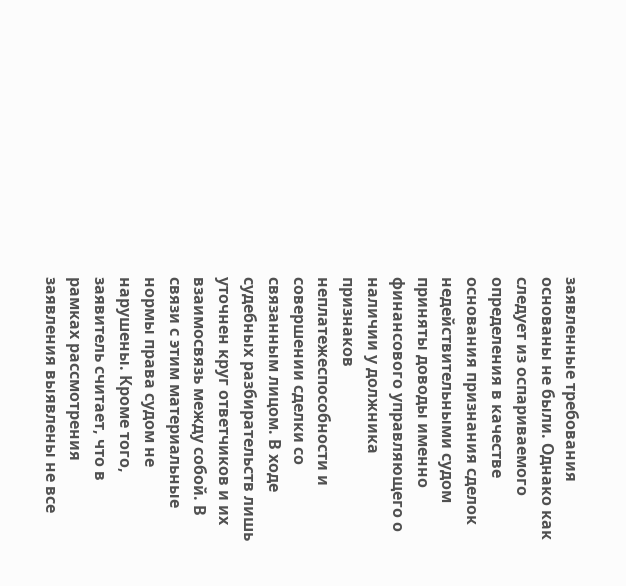заявленные требования основаны не были. Однако как следует из оспариваемого определения в качестве основания признания сделок недействительными судом приняты доводы именно финансового управляющего о наличии у должника признаков неплатежеспособности и совершении сделки со связанным лицом. В ходе судебных разбирательств лишь уточнен круг ответчиков и их взаимосвязь между собой. В связи с этим материальные нормы права судом не нарушены. Кроме того, заявитель считает, что в рамках рассмотрения заявления выявлены не все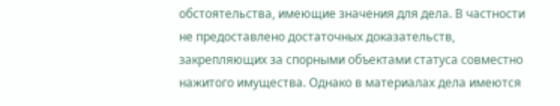обстоятельства, имеющие значения для дела. В частности не предоставлено достаточных доказательств, закрепляющих за спорными объектами статуса совместно нажитого имущества. Однако в материалах дела имеются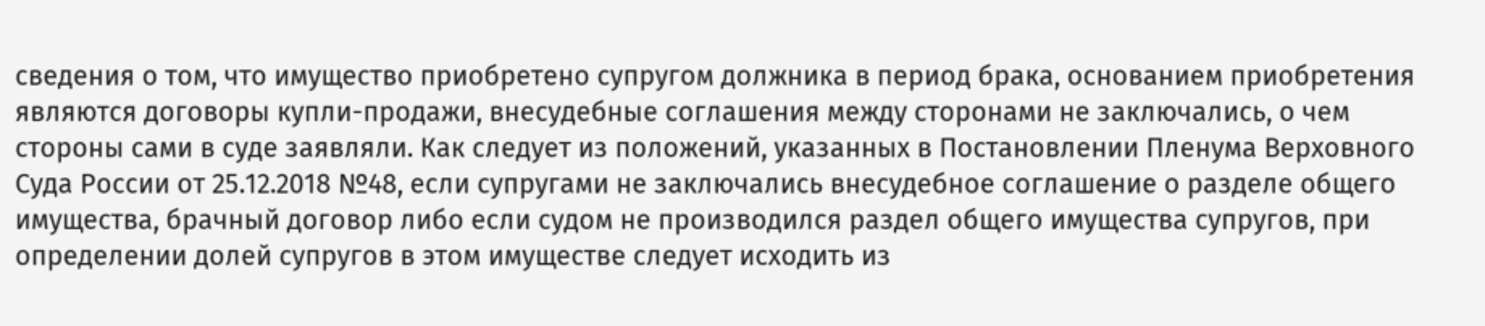сведения о том, что имущество приобретено супругом должника в период брака, основанием приобретения являются договоры купли-продажи, внесудебные соглашения между сторонами не заключались, о чем стороны сами в суде заявляли. Как следует из положений, указанных в Постановлении Пленума Верховного Суда России от 25.12.2018 №48, если супругами не заключались внесудебное соглашение о разделе общего имущества, брачный договор либо если судом не производился раздел общего имущества супругов, при определении долей супругов в этом имуществе следует исходить из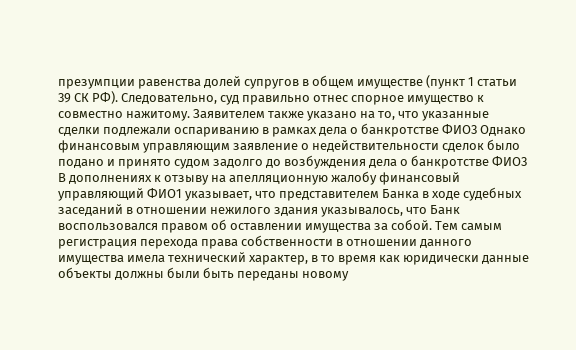презумпции равенства долей супругов в общем имуществе (пункт 1 статьи 39 СК РФ). Следовательно, суд правильно отнес спорное имущество к совместно нажитому. Заявителем также указано на то, что указанные сделки подлежали оспариванию в рамках дела о банкротстве ФИО3 Однако финансовым управляющим заявление о недействительности сделок было подано и принято судом задолго до возбуждения дела о банкротстве ФИО3
В дополнениях к отзыву на апелляционную жалобу финансовый управляющий ФИО1 указывает, что представителем Банка в ходе судебных заседаний в отношении нежилого здания указывалось, что Банк воспользовался правом об оставлении имущества за собой. Тем самым регистрация перехода права собственности в отношении данного имущества имела технический характер, в то время как юридически данные объекты должны были быть переданы новому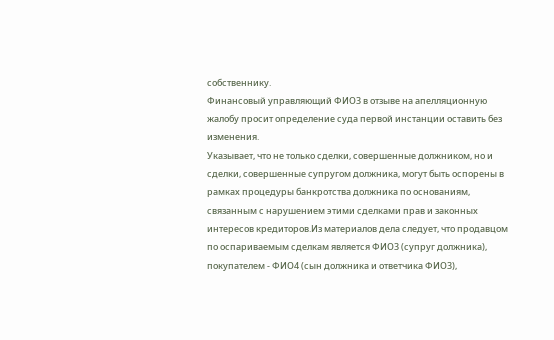собственнику.
Финансовый управляющий ФИО3 в отзыве на апелляционную жалобу просит определение суда первой инстанции оставить без изменения.
Указывает, что не только сделки, совершенные должником, но и сделки, совершенные супругом должника, могут быть оспорены в рамках процедуры банкротства должника по основаниям, связанным с нарушением этими сделками прав и законных интересов кредиторов.Из материалов дела следует, что продавцом по оспариваемым сделкам является ФИО3 (супруг должника), покупателем - ФИО4 (сын должника и ответчика ФИО3),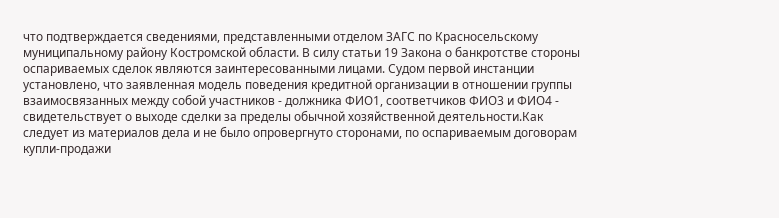что подтверждается сведениями, представленными отделом ЗАГС по Красносельскому муниципальному району Костромской области. В силу статьи 19 Закона о банкротстве стороны оспариваемых сделок являются заинтересованными лицами. Судом первой инстанции установлено, что заявленная модель поведения кредитной организации в отношении группы взаимосвязанных между собой участников - должника ФИО1, соответчиков ФИО3 и ФИО4 - свидетельствует о выходе сделки за пределы обычной хозяйственной деятельности.Как следует из материалов дела и не было опровергнуто сторонами, по оспариваемым договорам купли-продажи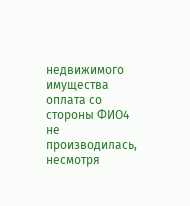недвижимого имущества оплата со стороны ФИО4 не производилась, несмотря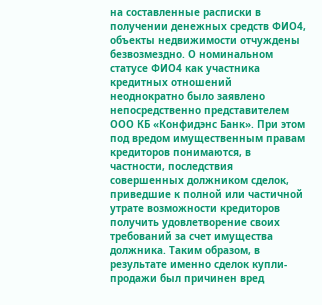на составленные расписки в получении денежных средств ФИО4, объекты недвижимости отчуждены безвозмездно. О номинальном статусе ФИО4 как участника кредитных отношений неоднократно было заявлено непосредственно представителем ООО КБ «Конфидэнс Банк». При этом под вредом имущественным правам кредиторов понимаются, в частности, последствия совершенных должником сделок, приведшие к полной или частичной утрате возможности кредиторов получить удовлетворение своих требований за счет имущества должника. Таким образом, в результате именно сделок купли-продажи был причинен вред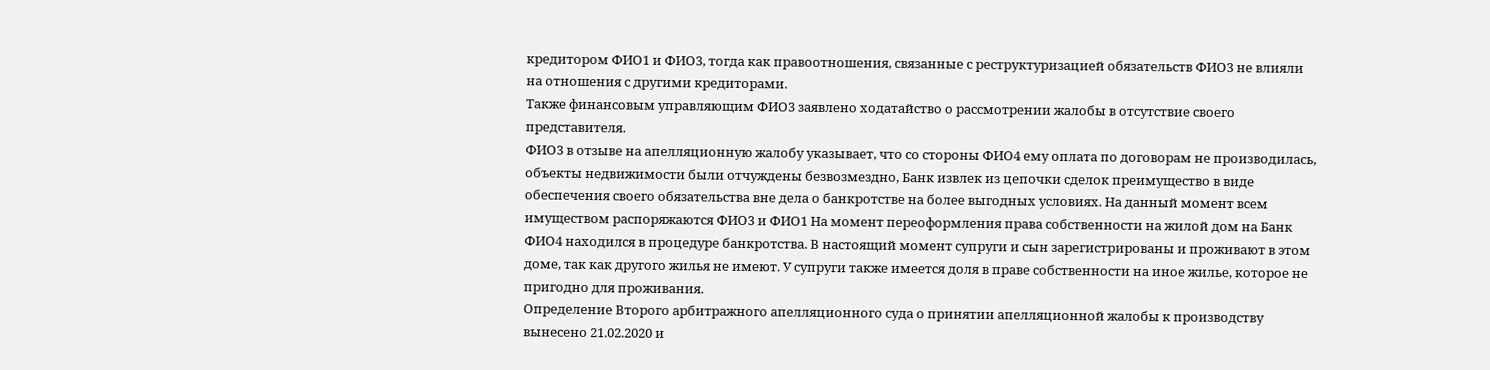кредитором ФИО1 и ФИО3, тогда как правоотношения, связанные с реструктуризацией обязательств ФИО3 не влияли на отношения с другими кредиторами.
Также финансовым управляющим ФИО3 заявлено ходатайство о рассмотрении жалобы в отсутствие своего представителя.
ФИО3 в отзыве на апелляционную жалобу указывает, что со стороны ФИО4 ему оплата по договорам не производилась, объекты недвижимости были отчуждены безвозмездно, Банк извлек из цепочки сделок преимущество в виде обеспечения своего обязательства вне дела о банкротстве на более выгодных условиях. На данный момент всем имуществом распоряжаются ФИО3 и ФИО1 На момент переоформления права собственности на жилой дом на Банк ФИО4 находился в процедуре банкротства. В настоящий момент супруги и сын зарегистрированы и проживают в этом доме, так как другого жилья не имеют. У супруги также имеется доля в праве собственности на иное жилье, которое не пригодно для проживания.
Определение Второго арбитражного апелляционного суда о принятии апелляционной жалобы к производству вынесено 21.02.2020 и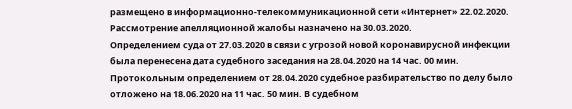размещено в информационно-телекоммуникационной сети «Интернет» 22.02.2020. Рассмотрение апелляционной жалобы назначено на 30.03.2020.
Определением суда от 27.03.2020 в связи с угрозой новой коронавирусной инфекции была перенесена дата судебного заседания на 28.04.2020 на 14 час. 00 мин.
Протокольным определением от 28.04.2020 судебное разбирательство по делу было отложено на 18.06.2020 на 11 час. 50 мин. В судебном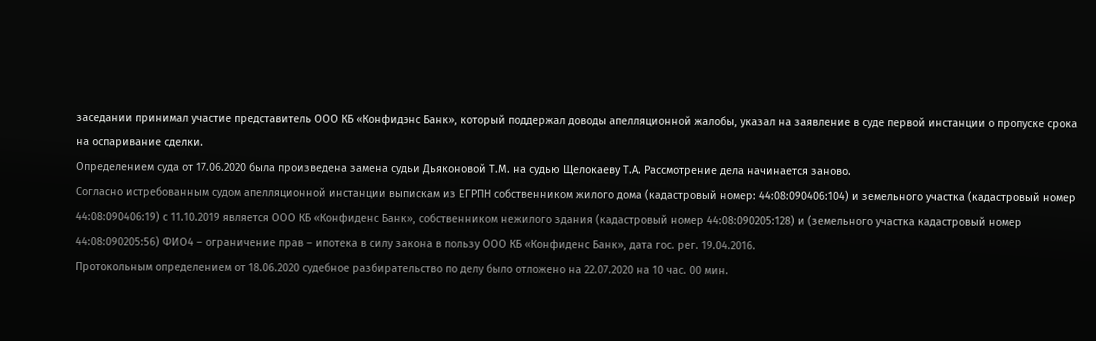заседании принимал участие представитель ООО КБ «Конфидэнс Банк», который поддержал доводы апелляционной жалобы, указал на заявление в суде первой инстанции о пропуске срока на оспаривание сделки.
Определением суда от 17.06.2020 была произведена замена судьи Дьяконовой Т.М. на судью Щелокаеву Т.А. Рассмотрение дела начинается заново.
Согласно истребованным судом апелляционной инстанции выпискам из ЕГРПН собственником жилого дома (кадастровый номер: 44:08:090406:104) и земельного участка (кадастровый номер 44:08:090406:19) с 11.10.2019 является ООО КБ «Конфиденс Банк», собственником нежилого здания (кадастровый номер 44:08:090205:128) и (земельного участка кадастровый номер 44:08:090205:56) ФИО4 – ограничение прав – ипотека в силу закона в пользу ООО КБ «Конфиденс Банк», дата гос. рег. 19.04.2016.
Протокольным определением от 18.06.2020 судебное разбирательство по делу было отложено на 22.07.2020 на 10 час. 00 мин.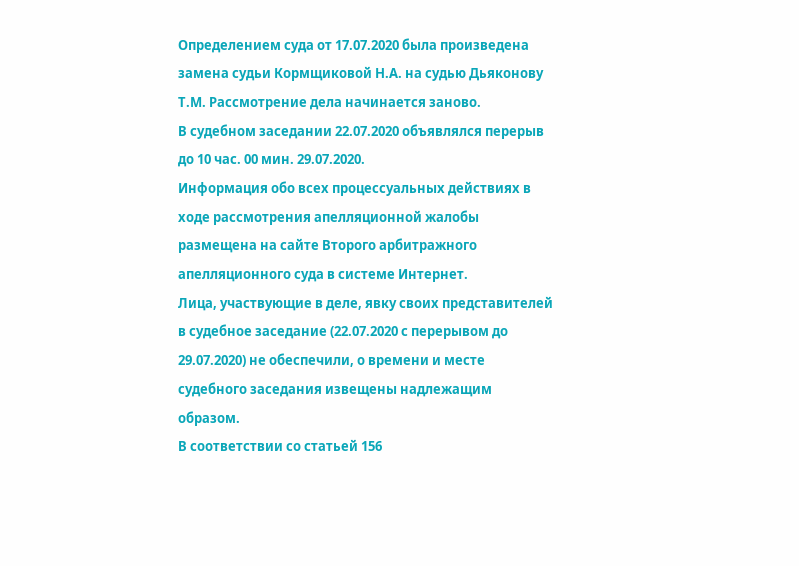Определением суда от 17.07.2020 была произведена замена судьи Кормщиковой Н.А. на судью Дьяконову Т.М. Рассмотрение дела начинается заново.
В судебном заседании 22.07.2020 объявлялся перерыв до 10 час. 00 мин. 29.07.2020.
Информация обо всех процессуальных действиях в ходе рассмотрения апелляционной жалобы размещена на сайте Второго арбитражного апелляционного суда в системе Интернет.
Лица, участвующие в деле, явку своих представителей в судебное заседание (22.07.2020 с перерывом до 29.07.2020) не обеспечили, о времени и месте судебного заседания извещены надлежащим образом.
В соответствии со статьей 156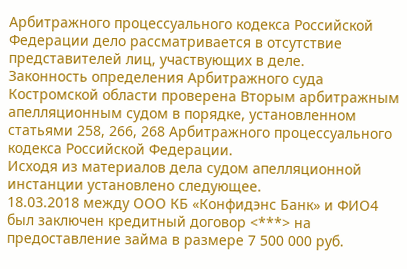Арбитражного процессуального кодекса Российской Федерации дело рассматривается в отсутствие представителей лиц, участвующих в деле.
Законность определения Арбитражного суда Костромской области проверена Вторым арбитражным апелляционным судом в порядке, установленном статьями 258, 266, 268 Арбитражного процессуального кодекса Российской Федерации.
Исходя из материалов дела судом апелляционной инстанции установлено следующее.
18.03.2018 между ООО КБ «Конфидэнс Банк» и ФИО4 был заключен кредитный договор <***> на предоставление займа в размере 7 500 000 руб.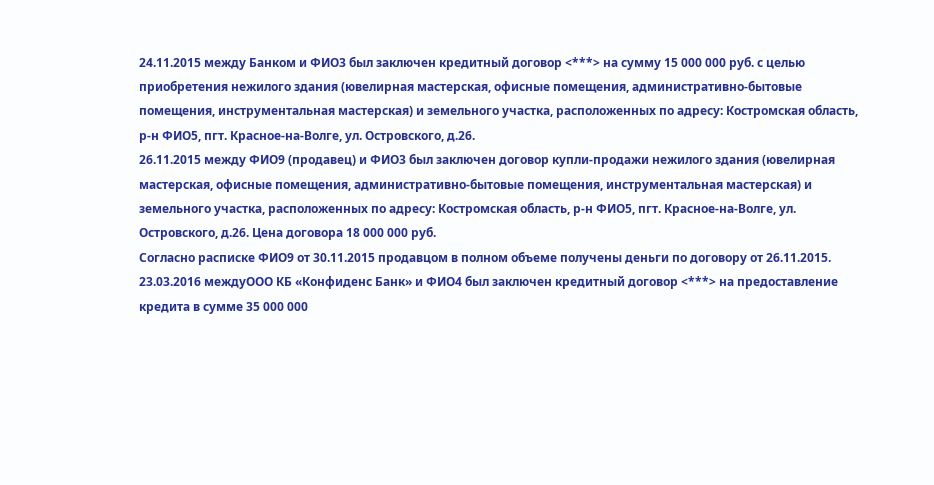24.11.2015 между Банком и ФИО3 был заключен кредитный договор <***> на сумму 15 000 000 руб. с целью приобретения нежилого здания (ювелирная мастерская, офисные помещения, административно-бытовые помещения, инструментальная мастерская) и земельного участка, расположенных по адресу: Костромская область, р-н ФИО5, пгт. Красное-на-Волге, ул. Островского, д.26.
26.11.2015 между ФИО9 (продавец) и ФИО3 был заключен договор купли-продажи нежилого здания (ювелирная мастерская, офисные помещения, административно-бытовые помещения, инструментальная мастерская) и земельного участка, расположенных по адресу: Костромская область, р-н ФИО5, пгт. Красное-на-Волге, ул. Островского, д.26. Цена договора 18 000 000 руб.
Согласно расписке ФИО9 от 30.11.2015 продавцом в полном объеме получены деньги по договору от 26.11.2015.
23.03.2016 междуООО КБ «Конфиденс Банк» и ФИО4 был заключен кредитный договор <***> на предоставление кредита в сумме 35 000 000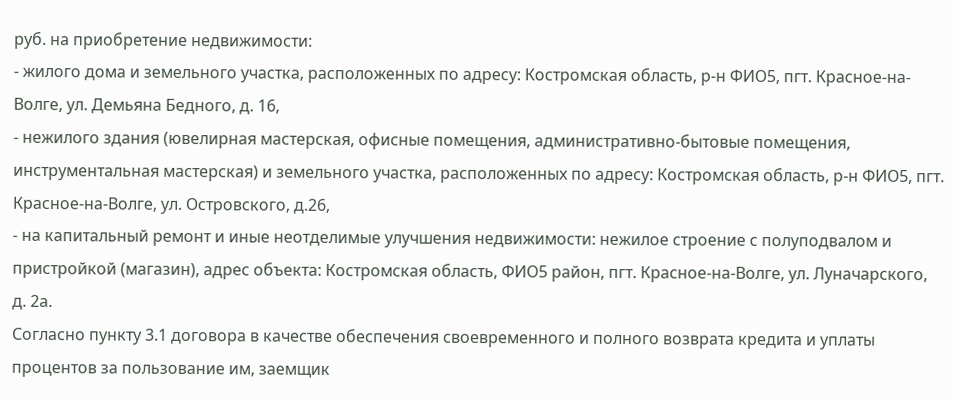руб. на приобретение недвижимости:
- жилого дома и земельного участка, расположенных по адресу: Костромская область, р-н ФИО5, пгт. Красное-на-Волге, ул. Демьяна Бедного, д. 16,
- нежилого здания (ювелирная мастерская, офисные помещения, административно-бытовые помещения, инструментальная мастерская) и земельного участка, расположенных по адресу: Костромская область, р-н ФИО5, пгт. Красное-на-Волге, ул. Островского, д.26,
- на капитальный ремонт и иные неотделимые улучшения недвижимости: нежилое строение с полуподвалом и пристройкой (магазин), адрес объекта: Костромская область, ФИО5 район, пгт. Красное-на-Волге, ул. Луначарского, д. 2а.
Согласно пункту 3.1 договора в качестве обеспечения своевременного и полного возврата кредита и уплаты процентов за пользование им, заемщик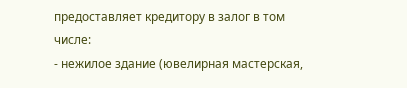предоставляет кредитору в залог в том числе:
- нежилое здание (ювелирная мастерская,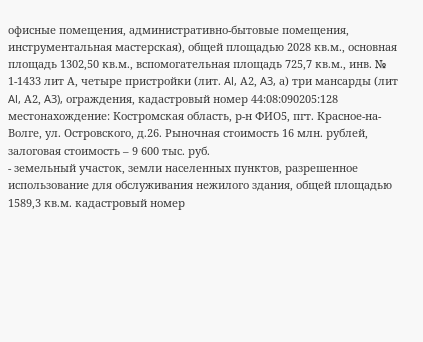офисные помещения, административно-бытовые помещения, инструментальная мастерская), общей площадью 2028 кв.м., основная площадь 1302,50 кв.м., вспомогательная площадь 725,7 кв.м., инв. № 1-1433 лит А, четыре пристройки (лит. Al, А2, A3, а) три мансарды (лит Al, А2, A3), ограждения, кадастровый номер 44:08:090205:128 местонахождение: Костромская область, р-н ФИО5, пгт. Красное-на-Волге, ул. Островского, д.26. Рыночная стоимость 16 млн. рублей, залоговая стоимость – 9 600 тыс. руб.
- земельный участок, земли населенных пунктов, разрешенное использование для обслуживания нежилого здания, общей площадью 1589,3 кв.м. кадастровый номер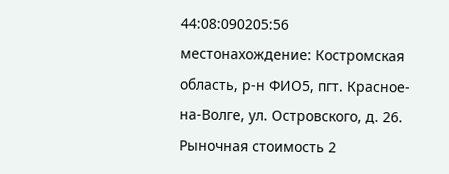44:08:090205:56 местонахождение: Костромская область, р-н ФИО5, пгт. Красное-на-Волге, ул. Островского, д. 26. Рыночная стоимость 2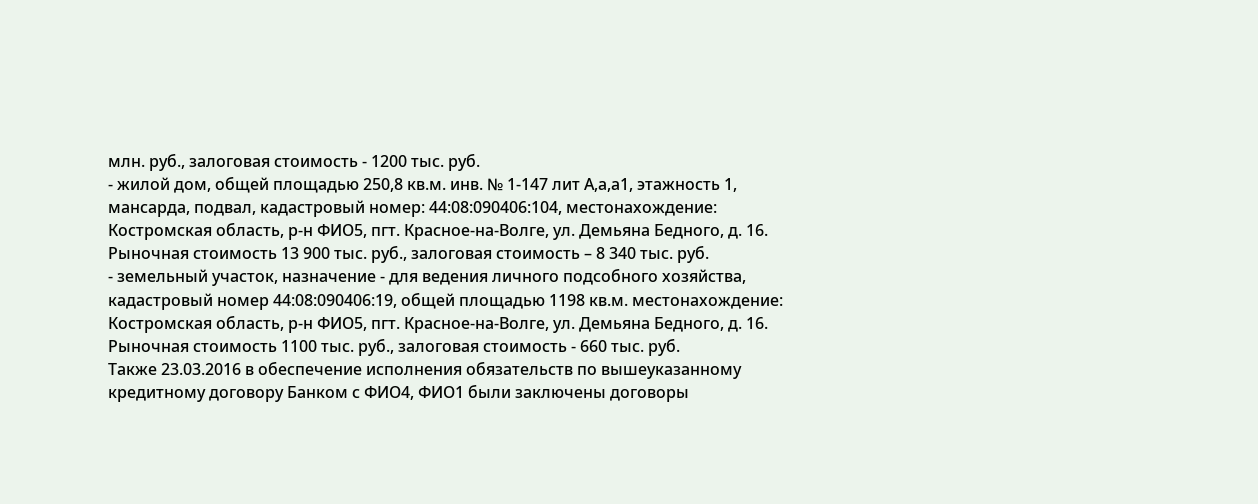млн. руб., залоговая стоимость - 1200 тыс. руб.
- жилой дом, общей площадью 250,8 кв.м. инв. № 1-147 лит А,а,а1, этажность 1, мансарда, подвал, кадастровый номер: 44:08:090406:104, местонахождение: Костромская область, р-н ФИО5, пгт. Красное-на-Волге, ул. Демьяна Бедного, д. 16. Рыночная стоимость 13 900 тыс. руб., залоговая стоимость – 8 340 тыс. руб.
- земельный участок, назначение - для ведения личного подсобного хозяйства, кадастровый номер 44:08:090406:19, общей площадью 1198 кв.м. местонахождение: Костромская область, р-н ФИО5, пгт. Красное-на-Волге, ул. Демьяна Бедного, д. 16. Рыночная стоимость 1100 тыс. руб., залоговая стоимость - 660 тыс. руб.
Также 23.03.2016 в обеспечение исполнения обязательств по вышеуказанному кредитному договору Банком с ФИО4, ФИО1 были заключены договоры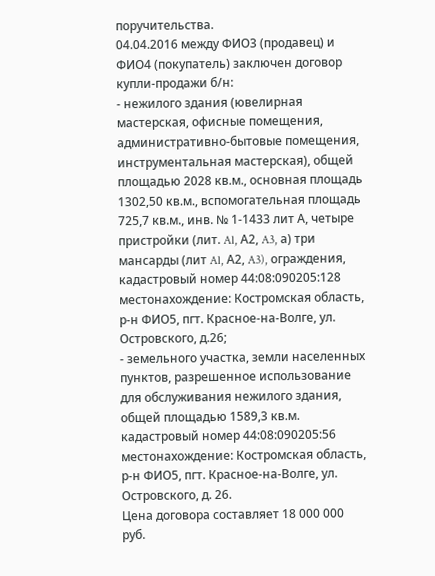поручительства.
04.04.2016 между ФИО3 (продавец) и ФИО4 (покупатель) заключен договор купли-продажи б/н:
- нежилого здания (ювелирная мастерская, офисные помещения, административно-бытовые помещения, инструментальная мастерская), общей площадью 2028 кв.м., основная площадь 1302,50 кв.м., вспомогательная площадь 725,7 кв.м., инв. № 1-1433 лит А, четыре пристройки (лит. Al, А2, A3, а) три мансарды (лит Al, А2, A3), ограждения, кадастровый номер 44:08:090205:128 местонахождение: Костромская область, р-н ФИО5, пгт. Красное-на-Волге, ул. Островского, д.26;
- земельного участка, земли населенных пунктов, разрешенное использование для обслуживания нежилого здания, общей площадью 1589,3 кв.м. кадастровый номер 44:08:090205:56 местонахождение: Костромская область, р-н ФИО5, пгт. Красное-на-Волге, ул. Островского, д. 26.
Цена договора составляет 18 000 000 руб.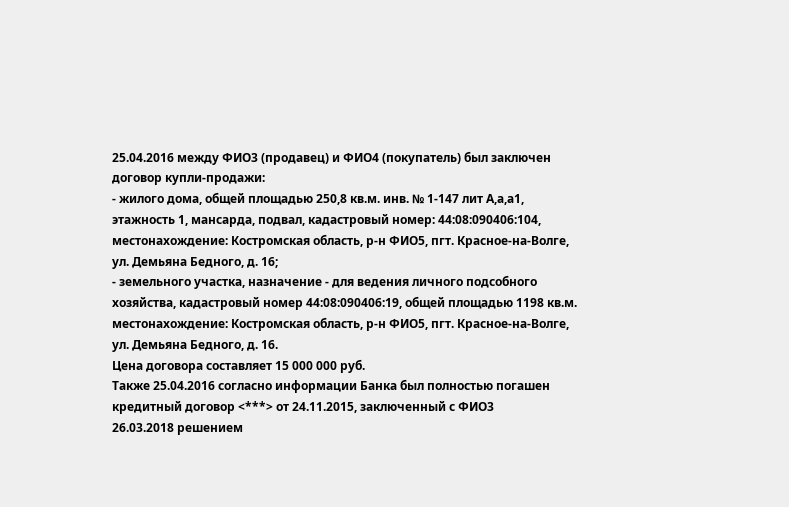25.04.2016 между ФИО3 (продавец) и ФИО4 (покупатель) был заключен договор купли-продажи:
- жилого дома, общей площадью 250,8 кв.м. инв. № 1-147 лит А,а,а1, этажность 1, мансарда, подвал, кадастровый номер: 44:08:090406:104, местонахождение: Костромская область, р-н ФИО5, пгт. Красное-на-Волге, ул. Демьяна Бедного, д. 16;
- земельного участка, назначение - для ведения личного подсобного хозяйства, кадастровый номер 44:08:090406:19, общей площадью 1198 кв.м. местонахождение: Костромская область, р-н ФИО5, пгт. Красное-на-Волге, ул. Демьяна Бедного, д. 16.
Цена договора составляет 15 000 000 руб.
Также 25.04.2016 согласно информации Банка был полностью погашен кредитный договор <***> от 24.11.2015, заключенный с ФИО3
26.03.2018 решением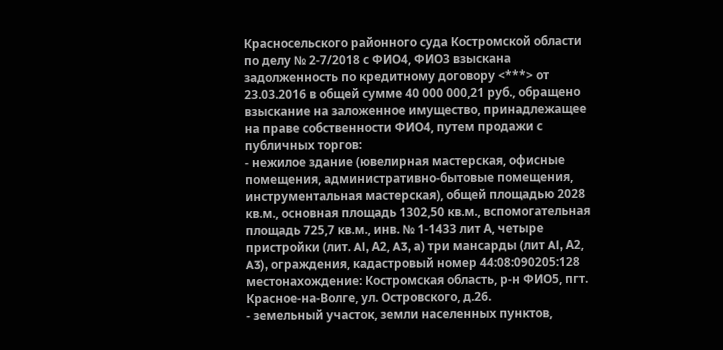Красносельского районного суда Костромской области по делу № 2-7/2018 с ФИО4, ФИО3 взыскана задолженность по кредитному договору <***> от 23.03.2016 в общей сумме 40 000 000,21 руб., обращено взыскание на заложенное имущество, принадлежащее на праве собственности ФИО4, путем продажи с публичных торгов:
- нежилое здание (ювелирная мастерская, офисные помещения, административно-бытовые помещения, инструментальная мастерская), общей площадью 2028 кв.м., основная площадь 1302,50 кв.м., вспомогательная площадь 725,7 кв.м., инв. № 1-1433 лит А, четыре пристройки (лит. Al, А2, A3, а) три мансарды (лит Al, А2, A3), ограждения, кадастровый номер 44:08:090205:128 местонахождение: Костромская область, р-н ФИО5, пгт. Красное-на-Волге, ул. Островского, д.26.
- земельный участок, земли населенных пунктов,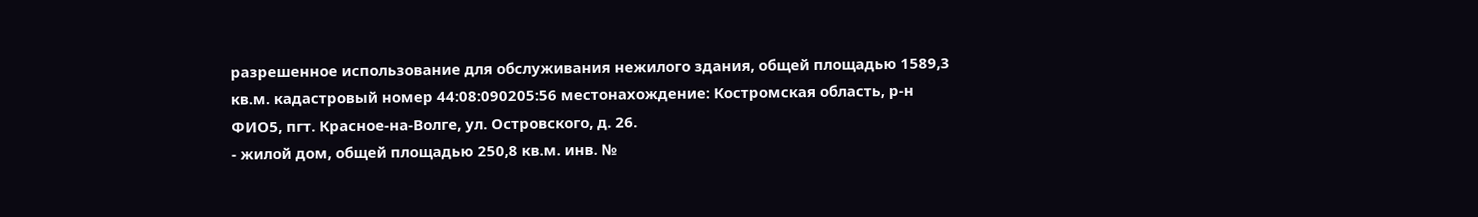разрешенное использование для обслуживания нежилого здания, общей площадью 1589,3 кв.м. кадастровый номер 44:08:090205:56 местонахождение: Костромская область, р-н ФИО5, пгт. Красное-на-Волге, ул. Островского, д. 26.
- жилой дом, общей площадью 250,8 кв.м. инв. №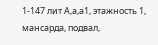1-147 лит А,а,а1, этажность 1, мансарда, подвал,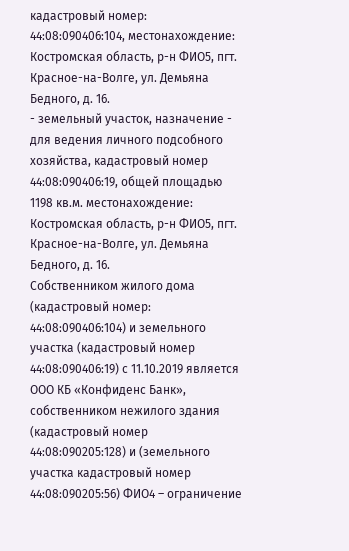кадастровый номер: 44:08:090406:104, местонахождение: Костромская область, р-н ФИО5, пгт. Красное-на-Волге, ул. Демьяна Бедного, д. 16.
- земельный участок, назначение - для ведения личного подсобного хозяйства, кадастровый номер 44:08:090406:19, общей площадью 1198 кв.м. местонахождение: Костромская область, р-н ФИО5, пгт. Красное-на-Волге, ул. Демьяна Бедного, д. 16.
Собственником жилого дома (кадастровый номер: 44:08:090406:104) и земельного участка (кадастровый номер 44:08:090406:19) с 11.10.2019 является ООО КБ «Конфиденс Банк», собственником нежилого здания (кадастровый номер 44:08:090205:128) и (земельного участка кадастровый номер 44:08:090205:56) ФИО4 – ограничение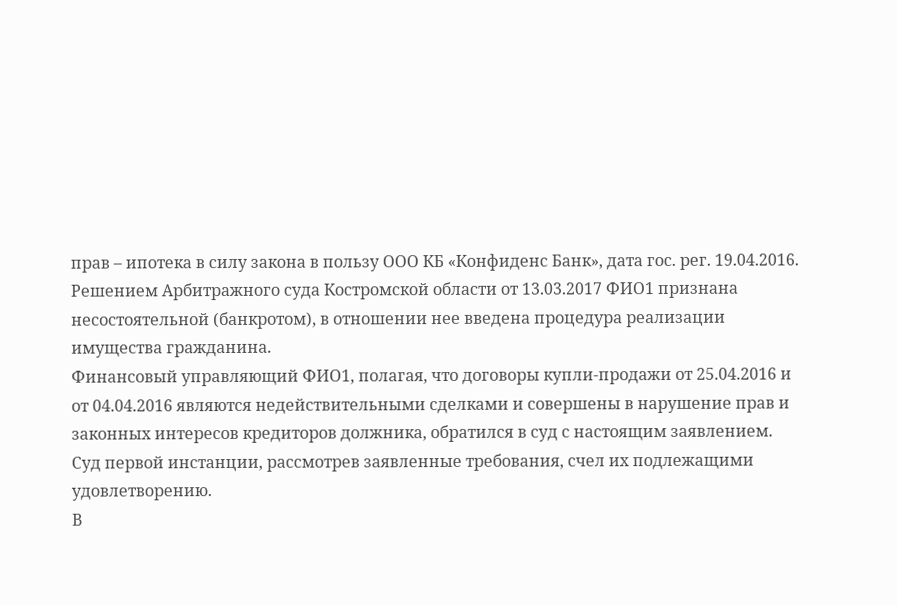прав – ипотека в силу закона в пользу ООО КБ «Конфиденс Банк», дата гос. рег. 19.04.2016.
Решением Арбитражного суда Костромской области от 13.03.2017 ФИО1 признана несостоятельной (банкротом), в отношении нее введена процедура реализации имущества гражданина.
Финансовый управляющий ФИО1, полагая, что договоры купли-продажи от 25.04.2016 и от 04.04.2016 являются недействительными сделками и совершены в нарушение прав и законных интересов кредиторов должника, обратился в суд с настоящим заявлением.
Суд первой инстанции, рассмотрев заявленные требования, счел их подлежащими удовлетворению.
В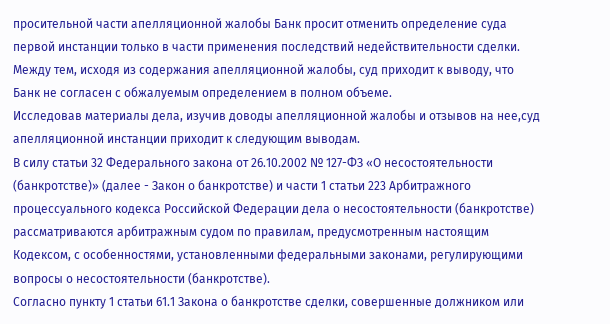просительной части апелляционной жалобы Банк просит отменить определение суда первой инстанции только в части применения последствий недействительности сделки. Между тем, исходя из содержания апелляционной жалобы, суд приходит к выводу, что Банк не согласен с обжалуемым определением в полном объеме.
Исследовав материалы дела, изучив доводы апелляционной жалобы и отзывов на нее,суд апелляционной инстанции приходит к следующим выводам.
В силу статьи 32 Федерального закона от 26.10.2002 № 127-ФЗ «О несостоятельности (банкротстве)» (далее - Закон о банкротстве) и части 1 статьи 223 Арбитражного процессуального кодекса Российской Федерации дела о несостоятельности (банкротстве) рассматриваются арбитражным судом по правилам, предусмотренным настоящим Кодексом, с особенностями, установленными федеральными законами, регулирующими вопросы о несостоятельности (банкротстве).
Согласно пункту 1 статьи 61.1 Закона о банкротстве сделки, совершенные должником или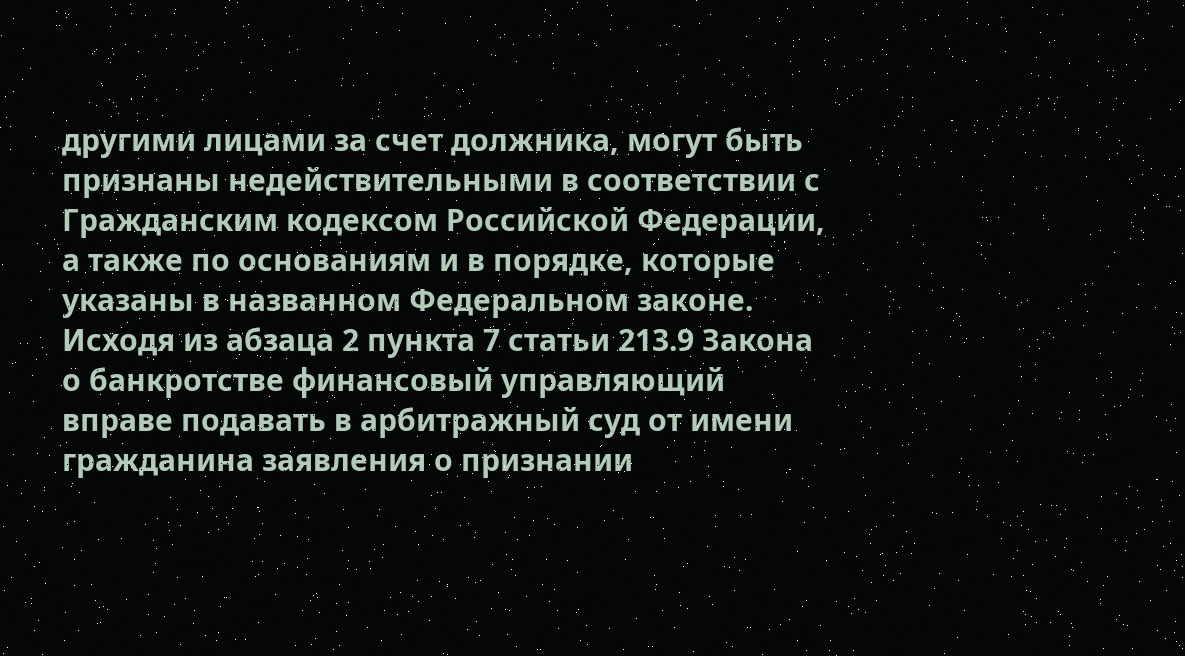другими лицами за счет должника, могут быть признаны недействительными в соответствии с Гражданским кодексом Российской Федерации, а также по основаниям и в порядке, которые указаны в названном Федеральном законе.
Исходя из абзаца 2 пункта 7 статьи 213.9 Закона о банкротстве финансовый управляющий вправе подавать в арбитражный суд от имени гражданина заявления о признании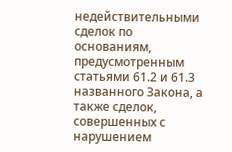недействительными сделок по основаниям, предусмотренным статьями 61.2 и 61.3 названного Закона, а также сделок, совершенных с нарушением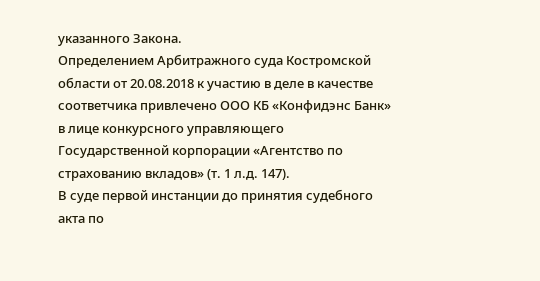указанного Закона.
Определением Арбитражного суда Костромской области от 20.08.2018 к участию в деле в качестве соответчика привлечено ООО КБ «Конфидэнс Банк» в лице конкурсного управляющего Государственной корпорации «Агентство по страхованию вкладов» (т. 1 л.д. 147).
В суде первой инстанции до принятия судебного акта по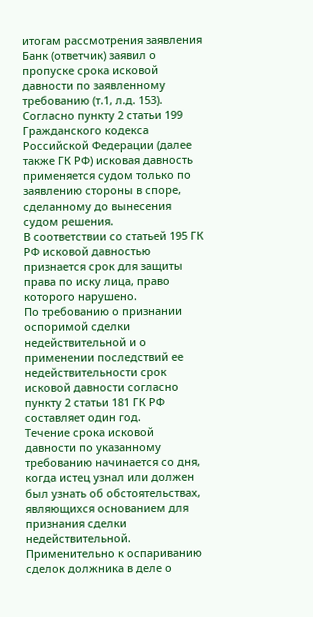итогам рассмотрения заявления Банк (ответчик) заявил о пропуске срока исковой давности по заявленному требованию (т.1, л.д. 153).
Согласно пункту 2 статьи 199 Гражданского кодекса Российской Федерации (далее также ГК РФ) исковая давность применяется судом только по заявлению стороны в споре, сделанному до вынесения судом решения.
В соответствии со статьей 195 ГК РФ исковой давностью признается срок для защиты права по иску лица, право которого нарушено.
По требованию о признании оспоримой сделки недействительной и о применении последствий ее недействительности срок исковой давности согласно пункту 2 статьи 181 ГК РФ составляет один год.
Течение срока исковой давности по указанному требованию начинается со дня, когда истец узнал или должен был узнать об обстоятельствах, являющихся основанием для признания сделки недействительной.
Применительно к оспариванию сделок должника в деле о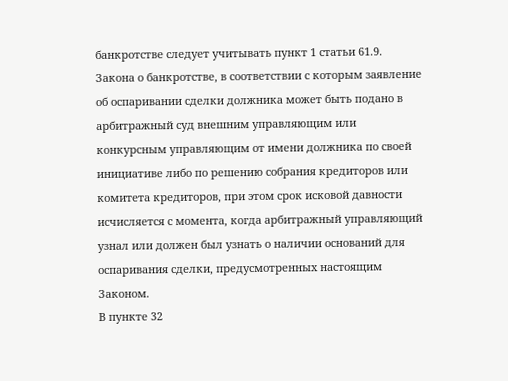банкротстве следует учитывать пункт 1 статьи 61.9. Закона о банкротстве, в соответствии с которым заявление об оспаривании сделки должника может быть подано в арбитражный суд внешним управляющим или конкурсным управляющим от имени должника по своей инициативе либо по решению собрания кредиторов или комитета кредиторов, при этом срок исковой давности исчисляется с момента, когда арбитражный управляющий узнал или должен был узнать о наличии оснований для оспаривания сделки, предусмотренных настоящим Законом.
В пункте 32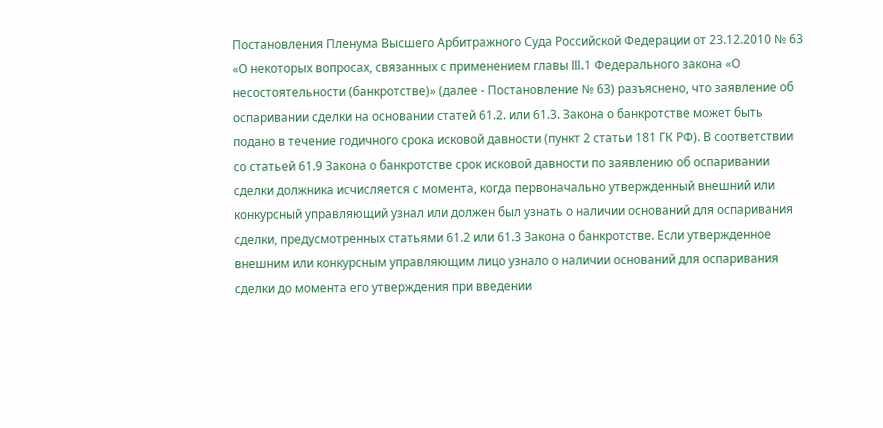Постановления Пленума Высшего Арбитражного Суда Российской Федерации от 23.12.2010 № 63 «О некоторых вопросах, связанных с применением главы III.1 Федерального закона «О несостоятельности (банкротстве)» (далее - Постановление № 63) разъяснено, что заявление об оспаривании сделки на основании статей 61.2. или 61.3. Закона о банкротстве может быть подано в течение годичного срока исковой давности (пункт 2 статьи 181 ГК РФ). В соответствии со статьей 61.9 Закона о банкротстве срок исковой давности по заявлению об оспаривании сделки должника исчисляется с момента, когда первоначально утвержденный внешний или конкурсный управляющий узнал или должен был узнать о наличии оснований для оспаривания сделки, предусмотренных статьями 61.2 или 61.3 Закона о банкротстве. Если утвержденное внешним или конкурсным управляющим лицо узнало о наличии оснований для оспаривания сделки до момента его утверждения при введении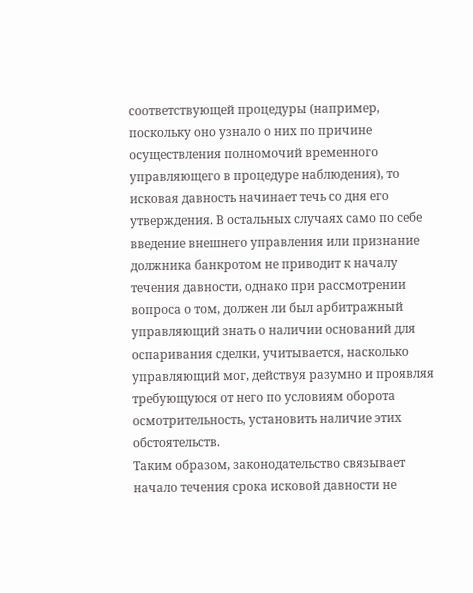соответствующей процедуры (например, поскольку оно узнало о них по причине осуществления полномочий временного управляющего в процедуре наблюдения), то исковая давность начинает течь со дня его утверждения. В остальных случаях само по себе введение внешнего управления или признание должника банкротом не приводит к началу течения давности, однако при рассмотрении вопроса о том, должен ли был арбитражный управляющий знать о наличии оснований для оспаривания сделки, учитывается, насколько управляющий мог, действуя разумно и проявляя требующуюся от него по условиям оборота осмотрительность, установить наличие этих обстоятельств.
Таким образом, законодательство связывает начало течения срока исковой давности не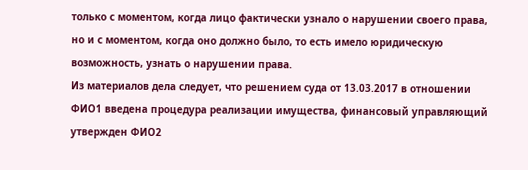только с моментом, когда лицо фактически узнало о нарушении своего права, но и с моментом, когда оно должно было, то есть имело юридическую возможность, узнать о нарушении права.
Из материалов дела следует, что решением суда от 13.03.2017 в отношении ФИО1 введена процедура реализации имущества, финансовый управляющий утвержден ФИО2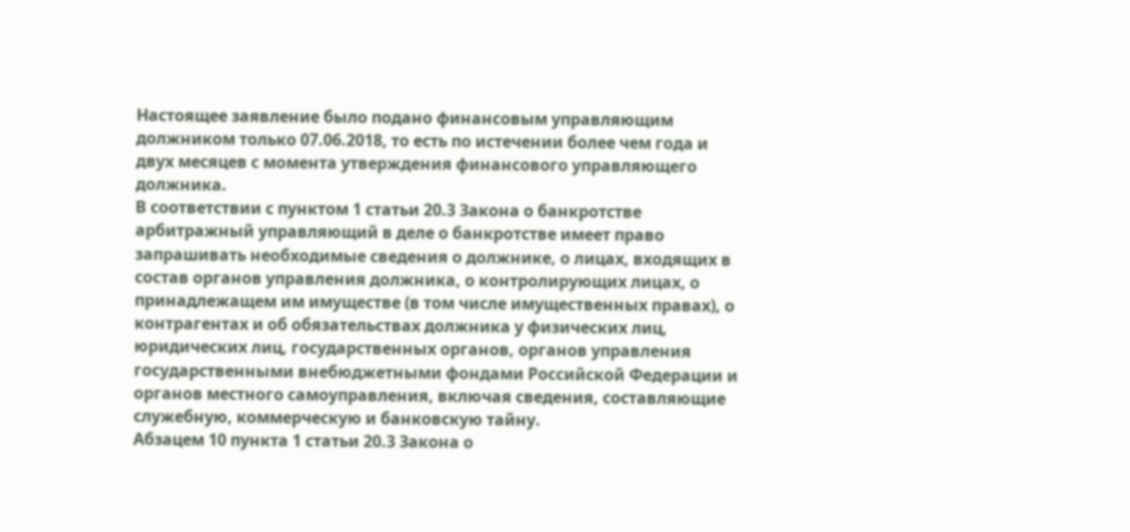Настоящее заявление было подано финансовым управляющим должником только 07.06.2018, то есть по истечении более чем года и двух месяцев с момента утверждения финансового управляющего должника.
В соответствии с пунктом 1 статьи 20.3 Закона о банкротстве арбитражный управляющий в деле о банкротстве имеет право запрашивать необходимые сведения о должнике, о лицах, входящих в состав органов управления должника, о контролирующих лицах, о принадлежащем им имуществе (в том числе имущественных правах), о контрагентах и об обязательствах должника у физических лиц, юридических лиц, государственных органов, органов управления государственными внебюджетными фондами Российской Федерации и органов местного самоуправления, включая сведения, составляющие служебную, коммерческую и банковскую тайну.
Абзацем 10 пункта 1 статьи 20.3 Закона о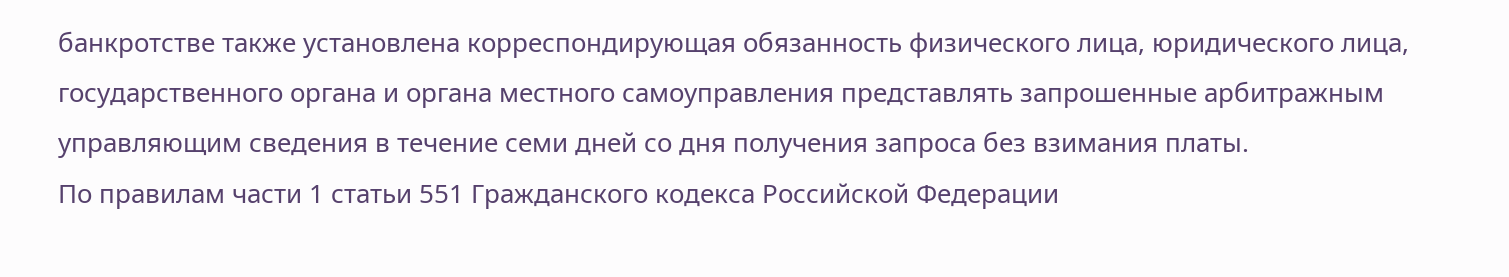банкротстве также установлена корреспондирующая обязанность физического лица, юридического лица, государственного органа и органа местного самоуправления представлять запрошенные арбитражным управляющим сведения в течение семи дней со дня получения запроса без взимания платы.
По правилам части 1 статьи 551 Гражданского кодекса Российской Федерации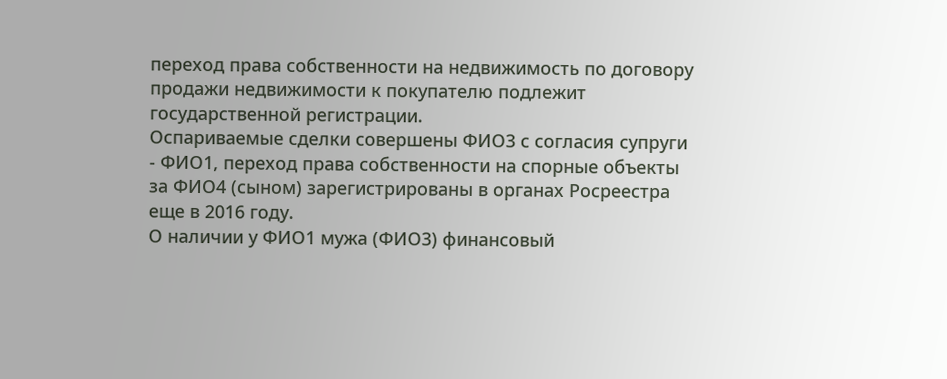переход права собственности на недвижимость по договору продажи недвижимости к покупателю подлежит государственной регистрации.
Оспариваемые сделки совершены ФИО3 с согласия супруги - ФИО1, переход права собственности на спорные объекты за ФИО4 (сыном) зарегистрированы в органах Росреестра еще в 2016 году.
О наличии у ФИО1 мужа (ФИО3) финансовый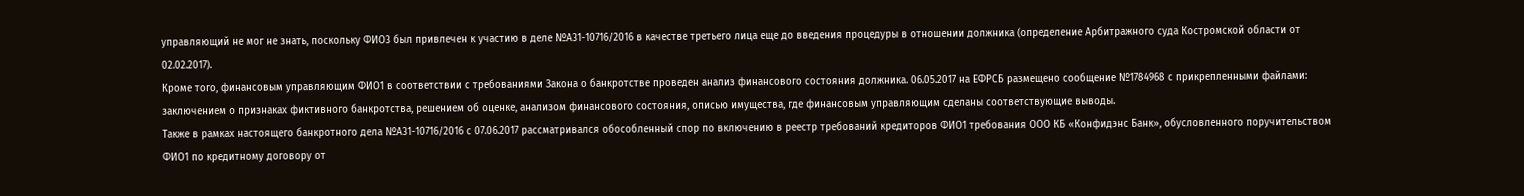управляющий не мог не знать, поскольку ФИО3 был привлечен к участию в деле №А31-10716/2016 в качестве третьего лица еще до введения процедуры в отношении должника (определение Арбитражного суда Костромской области от 02.02.2017).
Кроме того, финансовым управляющим ФИО1 в соответствии с требованиями Закона о банкротстве проведен анализ финансового состояния должника. 06.05.2017 на ЕФРСБ размещено сообщение №1784968 с прикрепленными файлами: заключением о признаках фиктивного банкротства, решением об оценке, анализом финансового состояния, описью имущества, где финансовым управляющим сделаны соответствующие выводы.
Также в рамках настоящего банкротного дела №А31-10716/2016 с 07.06.2017 рассматривался обособленный спор по включению в реестр требований кредиторов ФИО1 требования ООО КБ «Конфидэнс Банк», обусловленного поручительством ФИО1 по кредитному договору от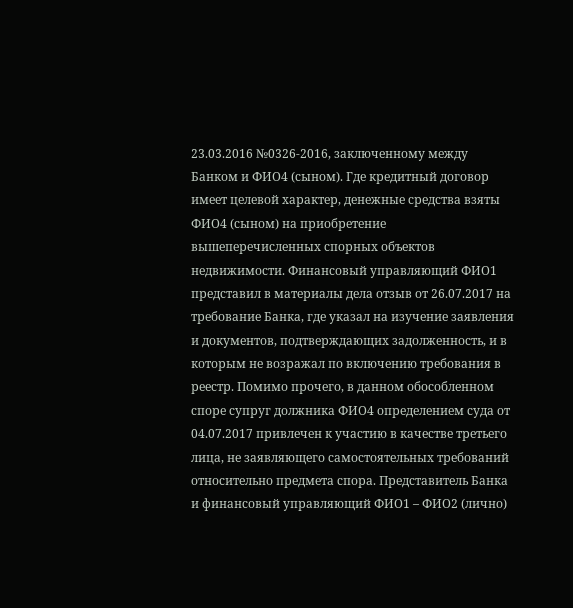23.03.2016 №0326-2016, заключенному между Банком и ФИО4 (сыном). Где кредитный договор имеет целевой характер, денежные средства взяты ФИО4 (сыном) на приобретение вышеперечисленных спорных объектов недвижимости. Финансовый управляющий ФИО1 представил в материалы дела отзыв от 26.07.2017 на требование Банка, где указал на изучение заявления и документов, подтверждающих задолженность, и в которым не возражал по включению требования в реестр. Помимо прочего, в данном обособленном споре супруг должника ФИО4 определением суда от 04.07.2017 привлечен к участию в качестве третьего лица, не заявляющего самостоятельных требований относительно предмета спора. Представитель Банка и финансовый управляющий ФИО1 – ФИО2 (лично)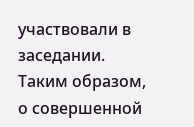участвовали в заседании.
Таким образом, о совершенной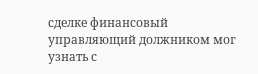сделке финансовый управляющий должником мог узнать с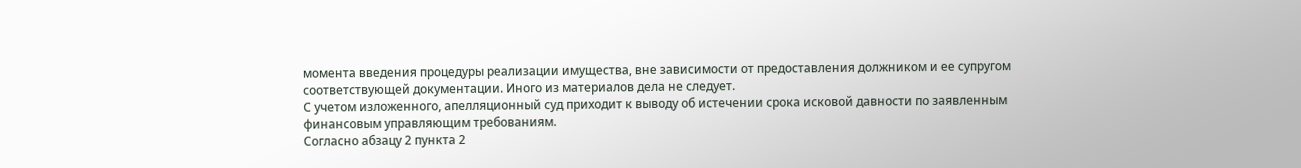момента введения процедуры реализации имущества, вне зависимости от предоставления должником и ее супругом соответствующей документации. Иного из материалов дела не следует.
С учетом изложенного, апелляционный суд приходит к выводу об истечении срока исковой давности по заявленным финансовым управляющим требованиям.
Согласно абзацу 2 пункта 2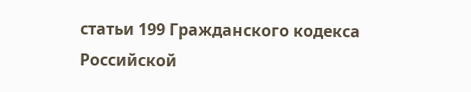статьи 199 Гражданского кодекса Российской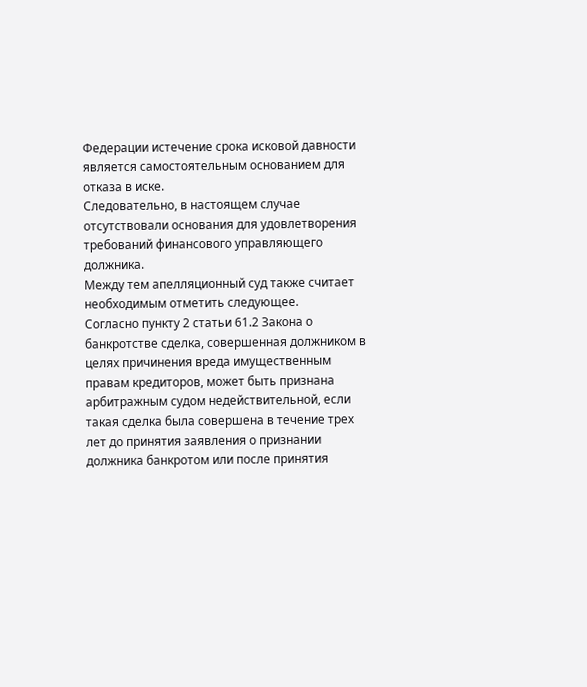Федерации истечение срока исковой давности является самостоятельным основанием для отказа в иске.
Следовательно, в настоящем случае отсутствовали основания для удовлетворения требований финансового управляющего должника.
Между тем апелляционный суд также считает необходимым отметить следующее.
Согласно пункту 2 статьи 61.2 Закона о банкротстве сделка, совершенная должником в целях причинения вреда имущественным правам кредиторов, может быть признана арбитражным судом недействительной, если такая сделка была совершена в течение трех лет до принятия заявления о признании должника банкротом или после принятия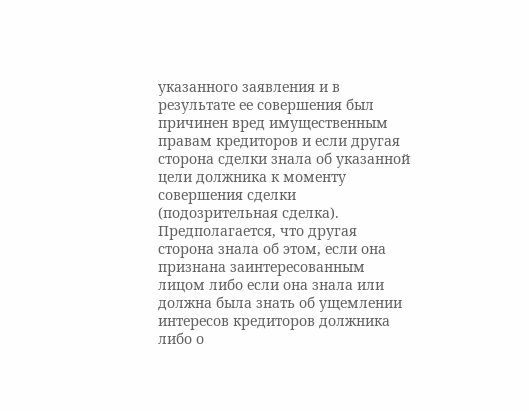указанного заявления и в результате ее совершения был причинен вред имущественным правам кредиторов и если другая сторона сделки знала об указанной цели должника к моменту совершения сделки (подозрительная сделка). Предполагается, что другая сторона знала об этом, если она признана заинтересованным лицом либо если она знала или должна была знать об ущемлении интересов кредиторов должника либо о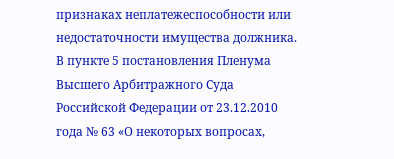признаках неплатежеспособности или недостаточности имущества должника.
В пункте 5 постановления Пленума Высшего Арбитражного Суда Российской Федерации от 23.12.2010 года № 63 «О некоторых вопросах,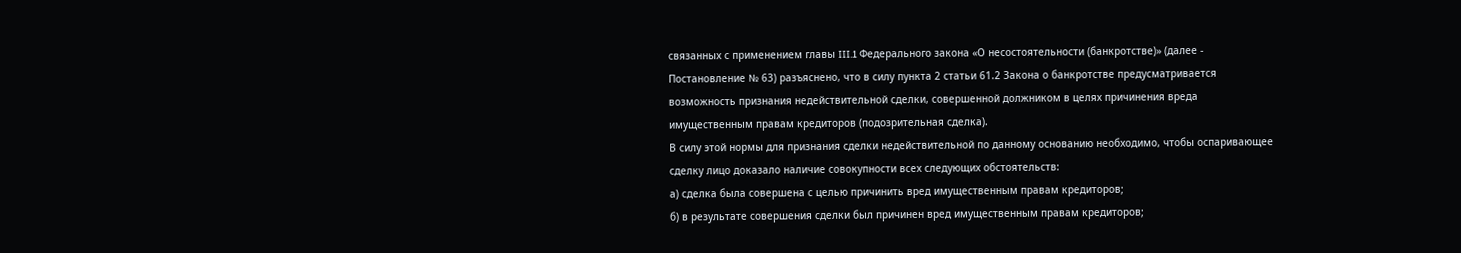связанных с применением главы III.1 Федерального закона «О несостоятельности (банкротстве)» (далее - Постановление № 63) разъяснено, что в силу пункта 2 статьи 61.2 Закона о банкротстве предусматривается возможность признания недействительной сделки, совершенной должником в целях причинения вреда имущественным правам кредиторов (подозрительная сделка).
В силу этой нормы для признания сделки недействительной по данному основанию необходимо, чтобы оспаривающее сделку лицо доказало наличие совокупности всех следующих обстоятельств:
а) сделка была совершена с целью причинить вред имущественным правам кредиторов;
б) в результате совершения сделки был причинен вред имущественным правам кредиторов;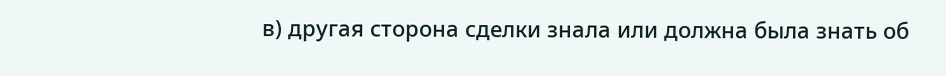в) другая сторона сделки знала или должна была знать об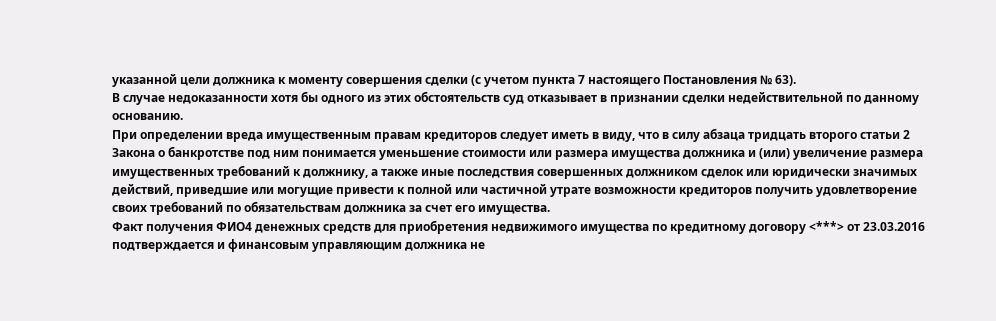указанной цели должника к моменту совершения сделки (с учетом пункта 7 настоящего Постановления № 63).
В случае недоказанности хотя бы одного из этих обстоятельств суд отказывает в признании сделки недействительной по данному основанию.
При определении вреда имущественным правам кредиторов следует иметь в виду, что в силу абзаца тридцать второго статьи 2 Закона о банкротстве под ним понимается уменьшение стоимости или размера имущества должника и (или) увеличение размера имущественных требований к должнику, а также иные последствия совершенных должником сделок или юридически значимых действий, приведшие или могущие привести к полной или частичной утрате возможности кредиторов получить удовлетворение своих требований по обязательствам должника за счет его имущества.
Факт получения ФИО4 денежных средств для приобретения недвижимого имущества по кредитному договору <***> от 23.03.2016 подтверждается и финансовым управляющим должника не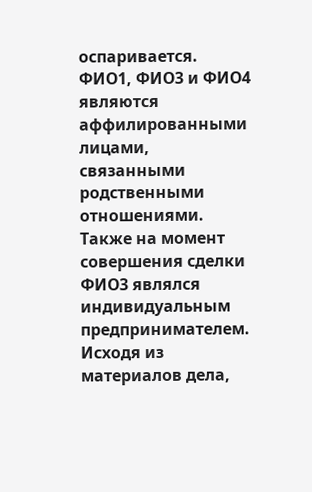оспаривается.
ФИО1, ФИО3 и ФИО4 являются аффилированными лицами, связанными родственными отношениями. Также на момент совершения сделки ФИО3 являлся индивидуальным предпринимателем.
Исходя из материалов дела,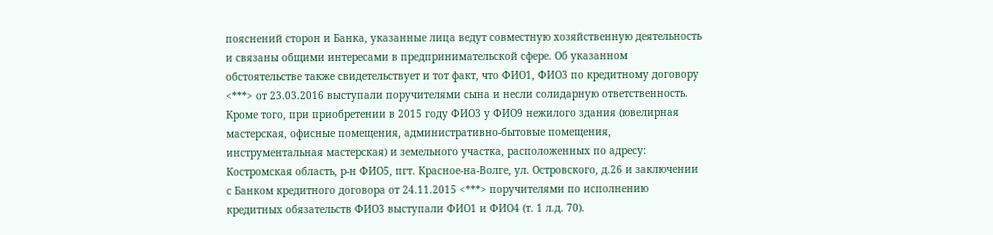пояснений сторон и Банка, указанные лица ведут совместную хозяйственную деятельность и связаны общими интересами в предпринимательской сфере. Об указанном обстоятельстве также свидетельствует и тот факт, что ФИО1, ФИО3 по кредитному договору <***> от 23.03.2016 выступали поручителями сына и несли солидарную ответственность.
Кроме того, при приобретении в 2015 году ФИО3 у ФИО9 нежилого здания (ювелирная мастерская, офисные помещения, административно-бытовые помещения, инструментальная мастерская) и земельного участка, расположенных по адресу: Костромская область, р-н ФИО5, пгт. Красное-на-Волге, ул. Островского, д.26 и заключении с Банком кредитного договора от 24.11.2015 <***> поручителями по исполнению кредитных обязательств ФИО3 выступали ФИО1 и ФИО4 (т. 1 л.д. 70).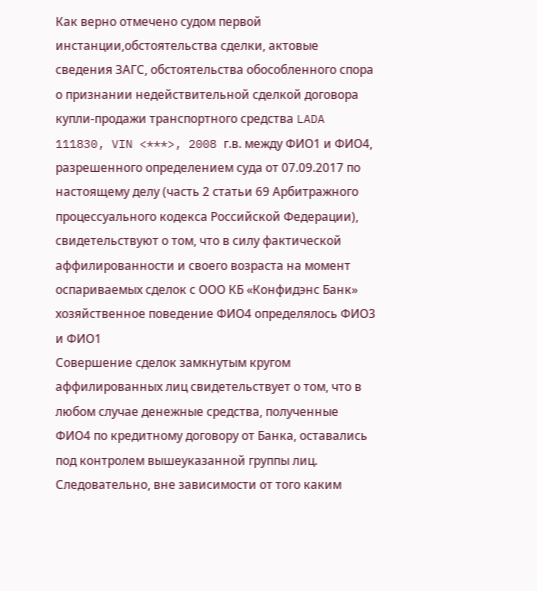Как верно отмечено судом первой инстанции,обстоятельства сделки, актовые сведения ЗАГС, обстоятельства обособленного спора о признании недействительной сделкой договора купли-продажи транспортного средства LADA 111830, VIN <***>, 2008 г.в. между ФИО1 и ФИО4, разрешенного определением суда от 07.09.2017 по настоящему делу (часть 2 статьи 69 Арбитражного процессуального кодекса Российской Федерации), свидетельствуют о том, что в силу фактической аффилированности и своего возраста на момент оспариваемых сделок с ООО КБ «Конфидэнс Банк» хозяйственное поведение ФИО4 определялось ФИО3 и ФИО1
Совершение сделок замкнутым кругом аффилированных лиц свидетельствует о том, что в любом случае денежные средства, полученные ФИО4 по кредитному договору от Банка, оставались под контролем вышеуказанной группы лиц.
Следовательно, вне зависимости от того каким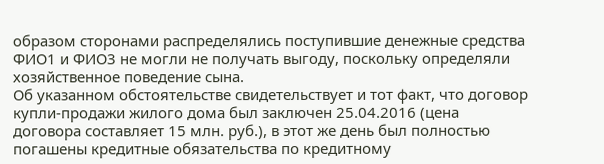образом сторонами распределялись поступившие денежные средства ФИО1 и ФИО3 не могли не получать выгоду, поскольку определяли хозяйственное поведение сына.
Об указанном обстоятельстве свидетельствует и тот факт, что договор купли-продажи жилого дома был заключен 25.04.2016 (цена договора составляет 15 млн. руб.), в этот же день был полностью погашены кредитные обязательства по кредитному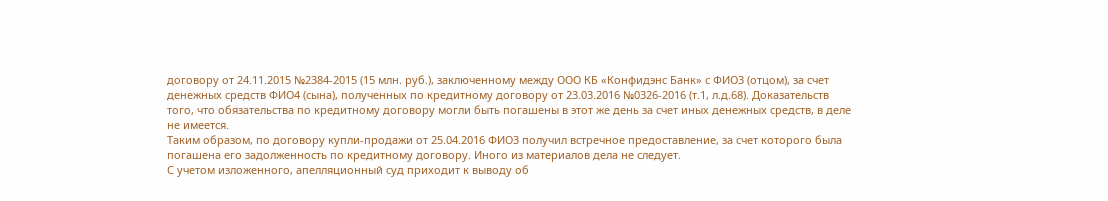договору от 24.11.2015 №2384-2015 (15 млн. руб.), заключенному между ООО КБ «Конфидэнс Банк» с ФИО3 (отцом), за счет денежных средств ФИО4 (сына), полученных по кредитному договору от 23.03.2016 №0326-2016 (т.1, л.д.68). Доказательств того, что обязательства по кредитному договору могли быть погашены в этот же день за счет иных денежных средств, в деле не имеется.
Таким образом, по договору купли-продажи от 25.04.2016 ФИО3 получил встречное предоставление, за счет которого была погашена его задолженность по кредитному договору. Иного из материалов дела не следует.
С учетом изложенного, апелляционный суд приходит к выводу об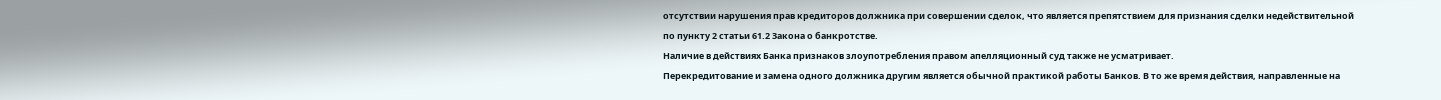отсутствии нарушения прав кредиторов должника при совершении сделок, что является препятствием для признания сделки недействительной по пункту 2 статьи 61.2 Закона о банкротстве.
Наличие в действиях Банка признаков злоупотребления правом апелляционный суд также не усматривает.
Перекредитование и замена одного должника другим является обычной практикой работы Банков. В то же время действия, направленные на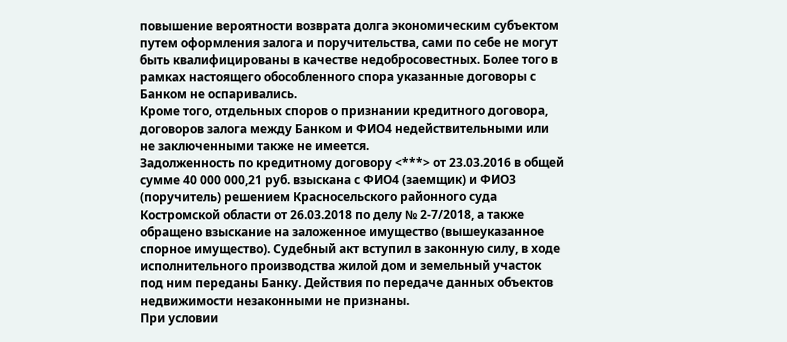повышение вероятности возврата долга экономическим субъектом путем оформления залога и поручительства, сами по себе не могут быть квалифицированы в качестве недобросовестных. Более того в рамках настоящего обособленного спора указанные договоры с Банком не оспаривались.
Кроме того, отдельных споров о признании кредитного договора, договоров залога между Банком и ФИО4 недействительными или не заключенными также не имеется.
Задолженность по кредитному договору <***> от 23.03.2016 в общей сумме 40 000 000,21 руб. взыскана с ФИО4 (заемщик) и ФИО3 (поручитель) решением Красносельского районного суда Костромской области от 26.03.2018 по делу № 2-7/2018, а также обращено взыскание на заложенное имущество (вышеуказанное спорное имущество). Судебный акт вступил в законную силу, в ходе исполнительного производства жилой дом и земельный участок под ним переданы Банку. Действия по передаче данных объектов недвижимости незаконными не признаны.
При условии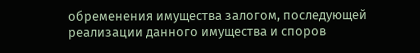обременения имущества залогом, последующей реализации данного имущества и споров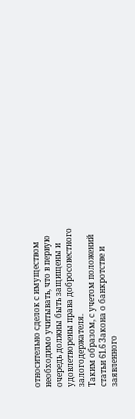относительно сделок с имуществом необходимо учитывать, что в первую очередь должны быть защищены и удовлетворены права добросовестного залогодержателя.
Таким образом, с учетом положений статьи 61.6 Закона о банкротстве и заявленного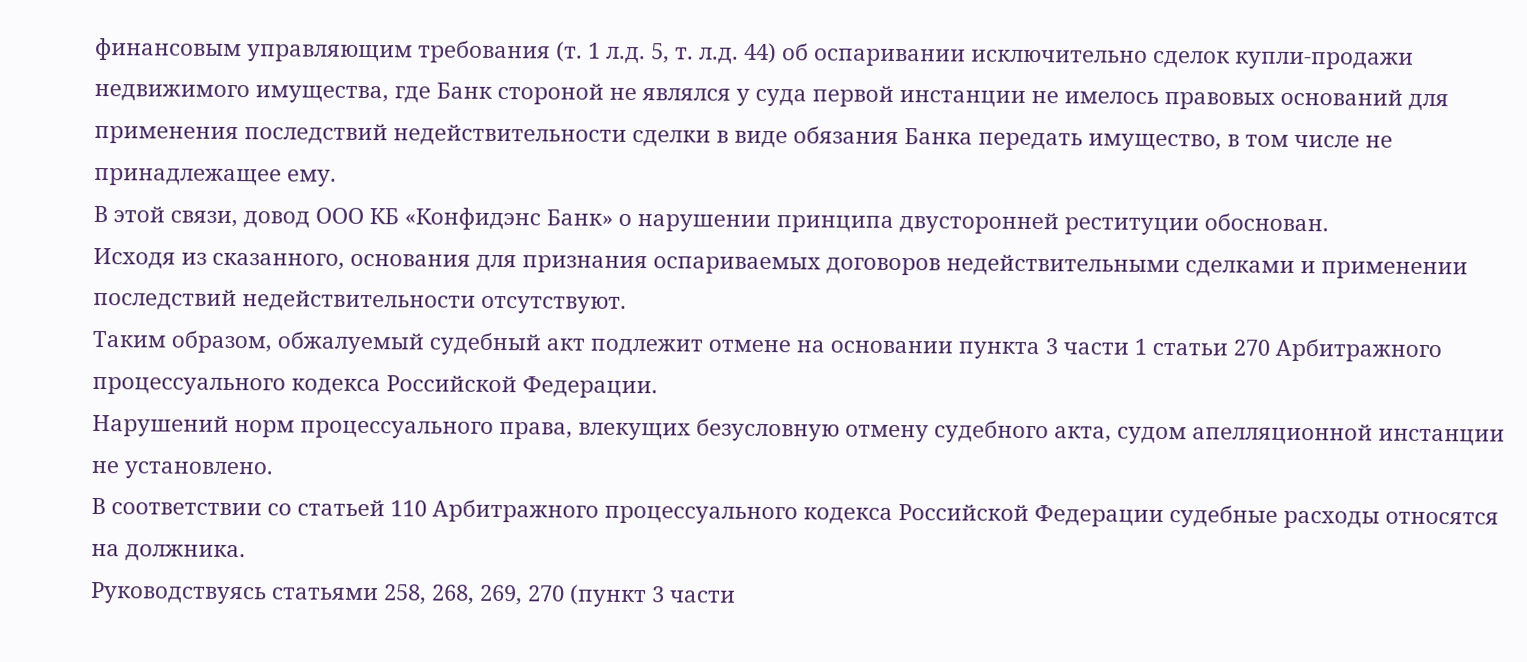финансовым управляющим требования (т. 1 л.д. 5, т. л.д. 44) об оспаривании исключительно сделок купли-продажи недвижимого имущества, где Банк стороной не являлся у суда первой инстанции не имелось правовых оснований для применения последствий недействительности сделки в виде обязания Банка передать имущество, в том числе не принадлежащее ему.
В этой связи, довод ООО КБ «Конфидэнс Банк» о нарушении принципа двусторонней реституции обоснован.
Исходя из сказанного, основания для признания оспариваемых договоров недействительными сделками и применении последствий недействительности отсутствуют.
Таким образом, обжалуемый судебный акт подлежит отмене на основании пункта 3 части 1 статьи 270 Арбитражного процессуального кодекса Российской Федерации.
Нарушений норм процессуального права, влекущих безусловную отмену судебного акта, судом апелляционной инстанции не установлено.
В соответствии со статьей 110 Арбитражного процессуального кодекса Российской Федерации судебные расходы относятся на должника.
Руководствуясь статьями 258, 268, 269, 270 (пункт 3 части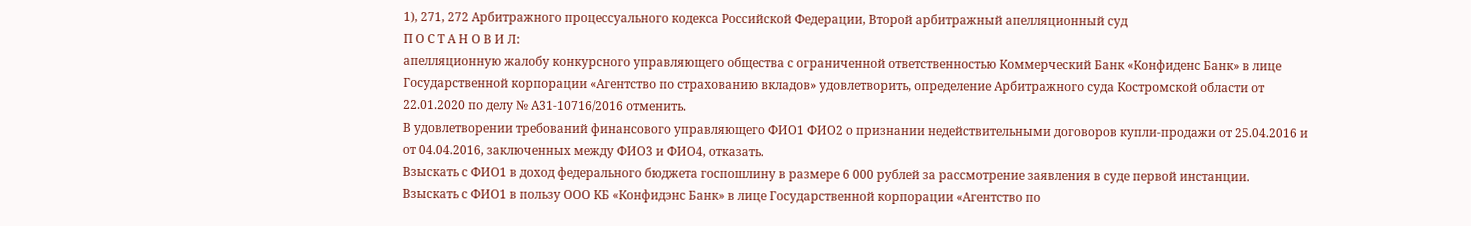1), 271, 272 Арбитражного процессуального кодекса Российской Федерации, Второй арбитражный апелляционный суд
П О С Т А Н О В И Л:
апелляционную жалобу конкурсного управляющего общества с ограниченной ответственностью Коммерческий Банк «Конфиденс Банк» в лице Государственной корпорации «Агентство по страхованию вкладов» удовлетворить, определение Арбитражного суда Костромской области от 22.01.2020 по делу № А31-10716/2016 отменить.
В удовлетворении требований финансового управляющего ФИО1 ФИО2 о признании недействительными договоров купли-продажи от 25.04.2016 и от 04.04.2016, заключенных между ФИО3 и ФИО4, отказать.
Взыскать с ФИО1 в доход федерального бюджета госпошлину в размере 6 000 рублей за рассмотрение заявления в суде первой инстанции.
Взыскать с ФИО1 в пользу ООО КБ «Конфидэнс Банк» в лице Государственной корпорации «Агентство по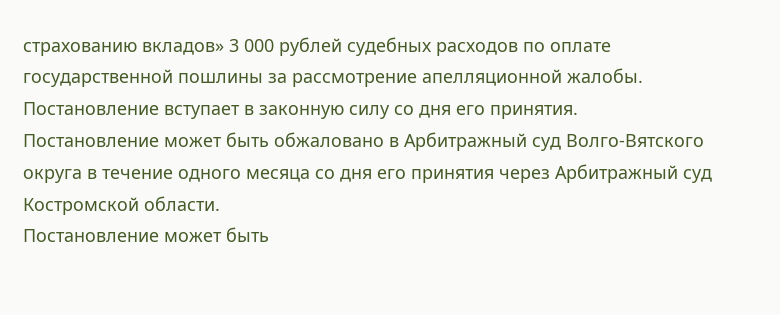страхованию вкладов» 3 000 рублей судебных расходов по оплате государственной пошлины за рассмотрение апелляционной жалобы.
Постановление вступает в законную силу со дня его принятия.
Постановление может быть обжаловано в Арбитражный суд Волго-Вятского округа в течение одного месяца со дня его принятия через Арбитражный суд Костромской области.
Постановление может быть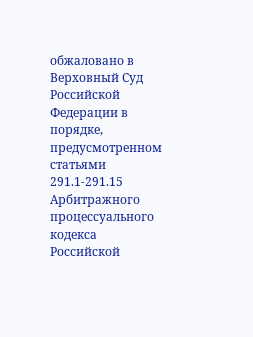обжаловано в Верховный Суд Российской Федерации в порядке, предусмотренном статьями 291.1-291.15 Арбитражного процессуального кодекса Российской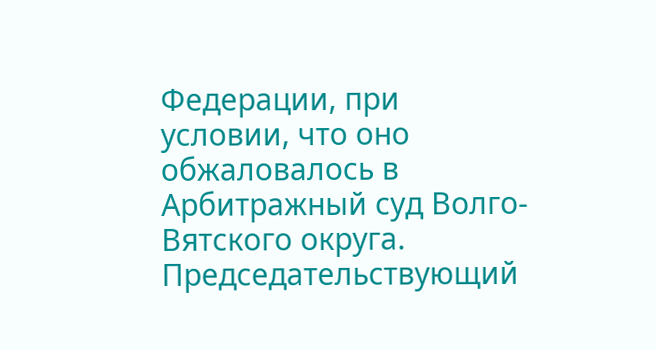Федерации, при условии, что оно обжаловалось в Арбитражный суд Волго-Вятского округа.
Председательствующий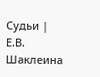Судьи | Е.В. Шаклеина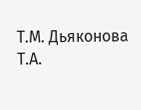Т.М. Дьяконова Т.А.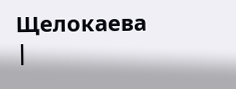Щелокаева |